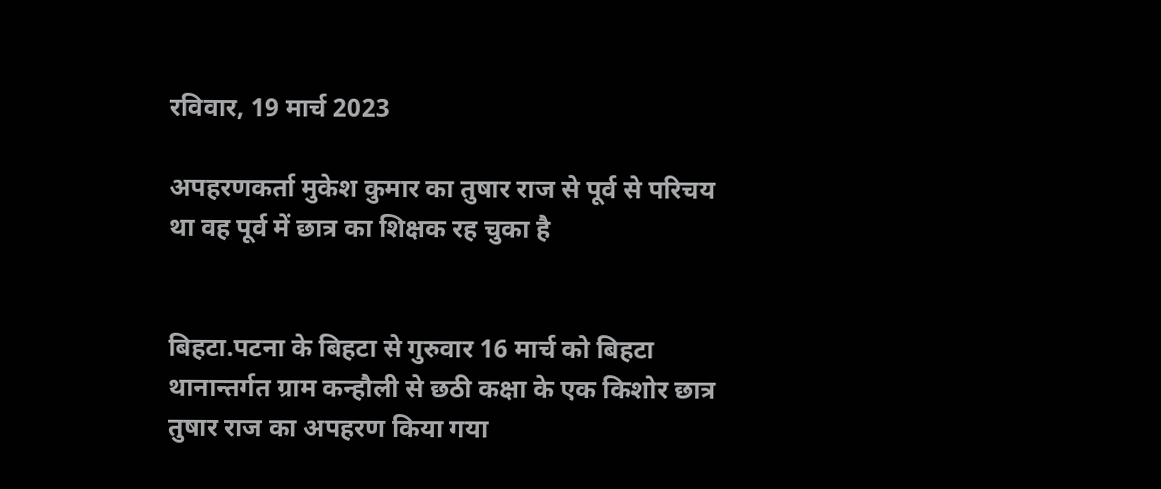रविवार, 19 मार्च 2023

अपहरणकर्ता मुकेश कुमार का तुषार राज से पूर्व से परिचय था वह पूर्व में छात्र का शिक्षक रह चुका है


बिहटा.पटना के बिहटा से गुरुवार 16 मार्च को बिहटा थानान्तर्गत ग्राम कन्हौली से छठी कक्षा के एक किशोर छात्र तुषार राज का अपहरण किया गया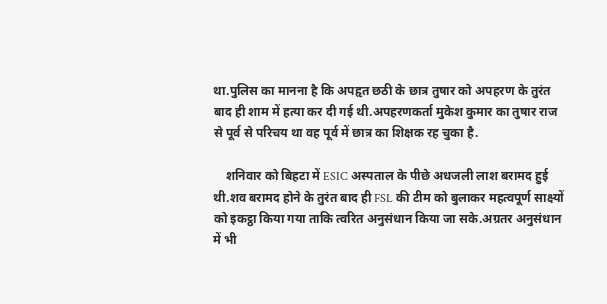था.पुलिस का मानना है कि अपहृत छठी के छात्र तुषार को अपहरण के तुरंत बाद ही शाम में हत्या कर दी गई थी.अपहरणकर्ता मुकेश कुमार का तुषार राज से पूर्व से परिचय था वह पूर्व में छात्र का शिक्षक रह चुका है.

    शनिवार को बिहटा में ESIC अस्पताल के पीछे अधजली लाश बरामद हुई थी.शव बरामद होने के तुरंत बाद ही FSL की टीम को बुलाकर महत्वपूर्ण साक्ष्यों को इकट्ठा किया गया ताकि त्वरित अनुसंधान किया जा सके.अग्रतर अनुसंधान में भी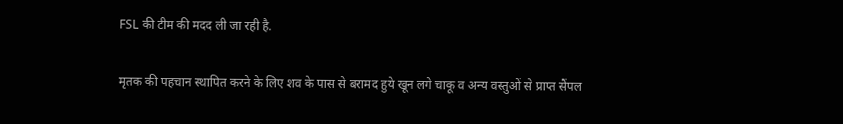FSL की टीम की मदद ली जा रही है.

मृतक की पहचान स्थापित करने के लिए शव के पास से बरामद हुये खून लगे चाकू व अन्य वस्तुओं से प्राप्त सैंपल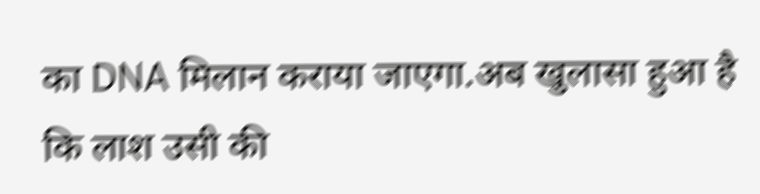का DNA मिलान कराया जाएगा.अब खुलासा हुआ है कि लाश उसी की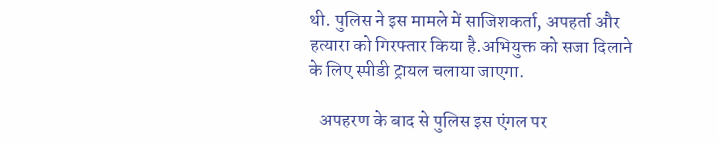थी. पुलिस ने इस मामले में साजिशकर्ता, अपहर्ता और हत्यारा को गिरफ्तार किया है.अभियुक्त को सजा दिलाने के लिए स्पीडी ट्रायल चलाया जाएगा.

   अपहरण के बाद से पुलिस इस एंगल पर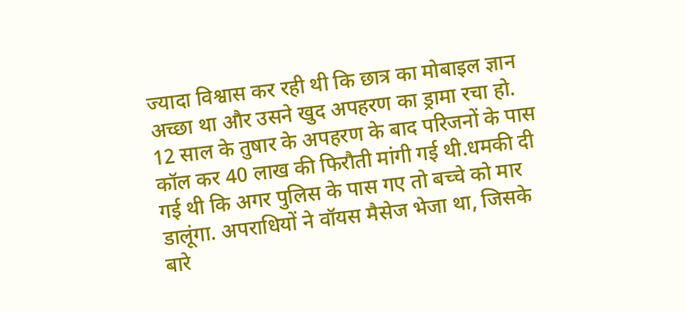ज्यादा विश्वास कर रही थी कि छात्र का मोबाइल ज्ञान अच्छा था और उसने खुद अपहरण का ड्रामा रचा हो. 12 साल के तुषार के अपहरण के बाद परिजनों के पास कॉल कर 40 लाख की फिरौती मांगी गई थी.धमकी दी गई थी कि अगर पुलिस के पास गए तो बच्चे को मार डालूंगा. अपराधियों ने वॉयस मैसेज भेजा था, जिसके बारे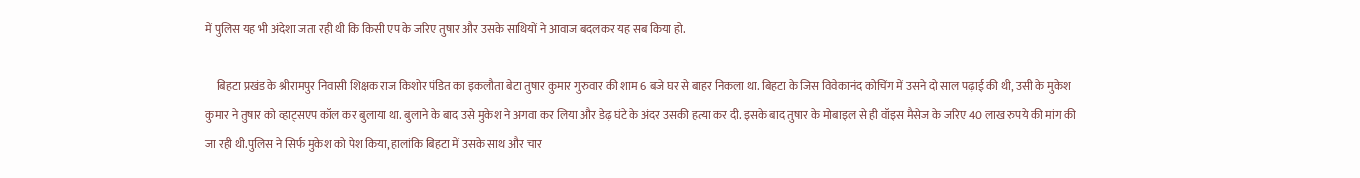में पुलिस यह भी अंदेशा जता रही थी कि किसी एप के जरिए तुषार और उसके साथियों ने आवाज बदलकर यह सब किया हो.

     बिहटा प्रखंड के श्रीरामपुर निवासी शिक्षक राज किशोर पंडित का इकलौता बेटा तुषार कुमार गुरुवार की शाम 6 बजे घर से बाहर निकला था. बिहटा के जिस विवेकानंद कोचिंग में उसने दो साल पढ़ाई की थी, उसी के मुकेश कुमार ने तुषार को व्हाट्सएप कॉल कर बुलाया था. बुलाने के बाद उसे मुकेश ने अगवा कर लिया और डेढ़ घंटे के अंदर उसकी हत्या कर दी. इसके बाद तुषार के मोबाइल से ही वॉइस मैसेज के जरिए 40 लाख रुपये की मांग की जा रही थी.पुलिस ने सिर्फ मुकेश को पेश किया, हालांकि बिहटा में उसके साथ और चार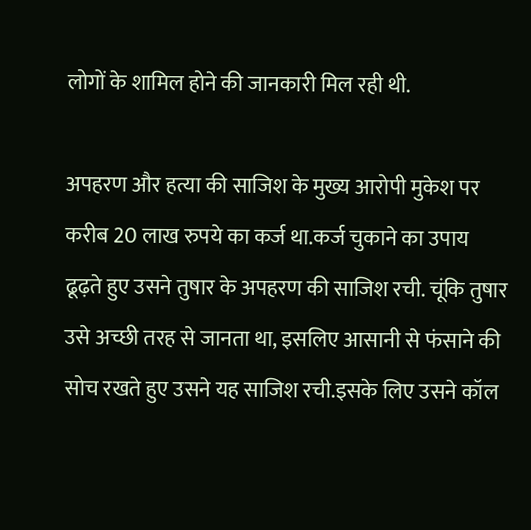लोगों के शामिल होने की जानकारी मिल रही थी.

अपहरण और हत्या की साजिश के मुख्य आरोपी मुकेश पर करीब 20 लाख रुपये का कर्ज था.कर्ज चुकाने का उपाय ढूढ़ते हुए उसने तुषार के अपहरण की साजिश रची. चूंकि तुषार उसे अच्छी तरह से जानता था, इसलिए आसानी से फंसाने की सोच रखते हुए उसने यह साजिश रची.इसके लिए उसने कॉल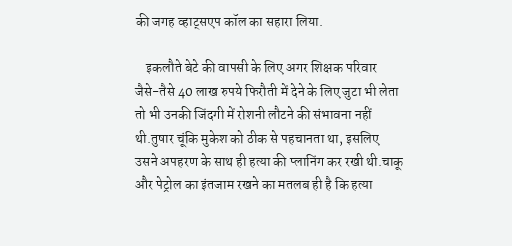की जगह व्हाट्सएप कॉल का सहारा लिया.

    इकलौते बेटे की वापसी के लिए अगर शिक्षक परिवार जैसे-तैसे 40 लाख रुपये फिरौती में देने के लिए जुटा भी लेता तो भी उनकी जिंदगी में रोशनी लौटने की संभावना नहीं थी.तुषार चूंकि मुकेश को ठीक से पहचानता था, इसलिए उसने अपहरण के साथ ही हत्या की प्लानिंग कर रखी थी.चाकू और पेट्रोल का इंतजाम रखने का मतलब ही है कि हत्या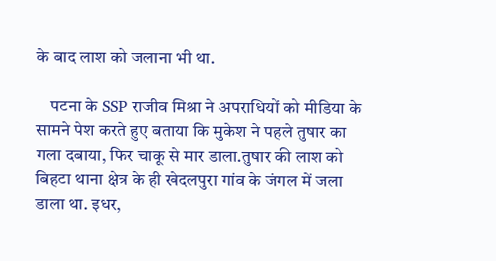के बाद लाश को जलाना भी था.

    पटना के SSP राजीव मिश्रा ने अपराधियों को मीडिया के सामने पेश करते हुए बताया कि मुकेश ने पहले तुषार का गला दबाया, फिर चाकू से मार डाला.तुषार की लाश को बिहटा थाना क्षेत्र के ही खेदलपुरा गांव के जंगल में जला डाला था. इधर,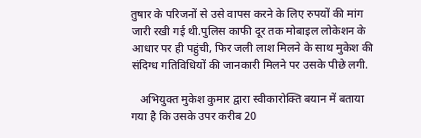तुषार के परिजनों से उसे वापस करने के लिए रुपयों की मांग जारी रखी गई थी.पुलिस काफी दूर तक मोबाइल लोकेशन के आधार पर ही पहुंची, फिर जली लाश मिलने के साथ मुकेश की संदिग्ध गतिविधियों की जानकारी मिलने पर उसके पीछे लगी.

   अभियुक्त मुकेश कुमार द्वारा स्वीकारोक्ति बयान में बताया गया है कि उसके उपर करीब 20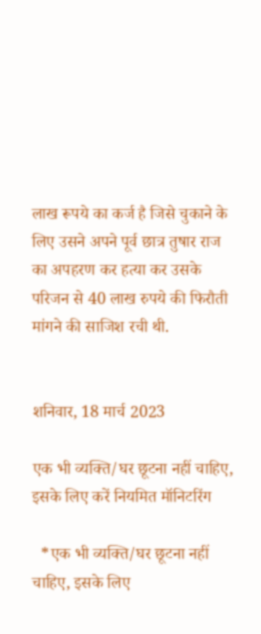लाख रूपये का कर्ज है जिसे चुकाने के लिए उसने अपने पूर्व छात्र तुषार राज का अपहरण कर हत्या कर उसके परिजन से 40 लाख रुपये की फिरौती मांगने की साजिश रची थी.


शनिवार, 18 मार्च 2023

एक भी व्यक्ति/घर छूटना नहीं चाहिए, इसके लिए करें नियमित मॉनिटरिंग

  *एक भी व्यक्ति/घर छूटना नहीं चाहिए, इसके लिए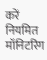करें नियमित मॉनिटरिंग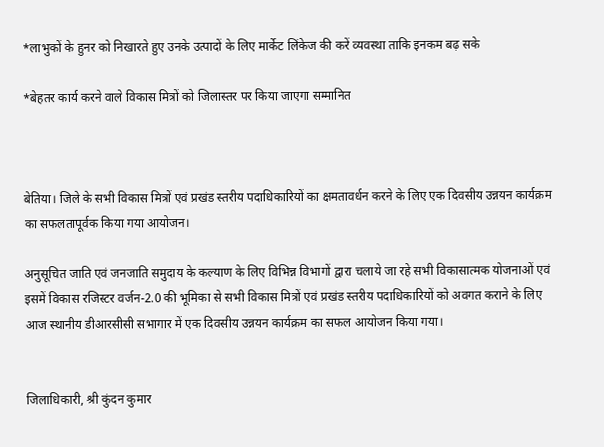*लाभुकों के हुनर को निखारते हुए उनके उत्पादों के लिए मार्केट लिंकेज की करें व्यवस्था ताकि इनकम बढ़ सके

*बेहतर कार्य करने वाले विकास मित्रों को जिलास्तर पर किया जाएगा सम्मानित



बेतिया। जिले के सभी विकास मित्रों एवं प्रखंड स्तरीय पदाधिकारियों का क्षमतावर्धन करने के लिए एक दिवसीय उन्नयन कार्यक्रम का सफलतापूर्वक किया गया आयोजन।

अनुसूचित जाति एवं जनजाति समुदाय के कल्याण के लिए विभिन्न विभागों द्वारा चलाये जा रहे सभी विकासात्मक योजनाओं एवं इसमें विकास रजिस्टर वर्जन-2.0 की भूमिका से सभी विकास मित्रों एवं प्रखंड स्तरीय पदाधिकारियों को अवगत कराने के लिए आज स्थानीय डीआरसीसी सभागार में एक दिवसीय उन्नयन कार्यक्रम का सफल आयोजन किया गया।


जिलाधिकारी, श्री कुंदन कुमार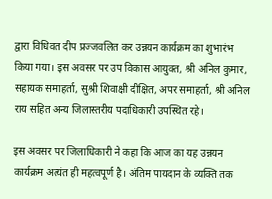द्वारा विधिवत दीप प्रज्जवलित कर उन्नयन कार्यक्रम का शुभारंभ किया गया। इस अवसर पर उप विकास आयुक्त, श्री अनिल कुमार, सहायक समाहर्ता, सुश्री शिवाक्षी दीक्षित, अपर समाहर्ता, श्री अनिल राय सहित अन्य जिलास्तरीय पदाधिकारी उपस्थित रहे।

इस अवसर पर जिलाधिकारी ने कहा कि आज का यह उन्नयन कार्यक्रम अत्यंत ही महत्वपूर्ण है। अंतिम पायदान के व्यक्ति तक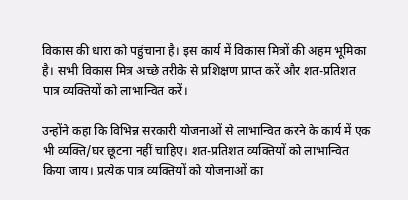विकास की धारा को पहुंचाना है। इस कार्य में विकास मित्रों की अहम भूमिका है। सभी विकास मित्र अच्छे तरीके से प्रशिक्षण प्राप्त करें और शत-प्रतिशत पात्र व्यक्तियों को लाभान्वित करें।

उन्होंने कहा कि विभिन्न सरकारी योजनाओं से लाभान्वित करने के कार्य में एक भी व्यक्ति/घर छूटना नहीं चाहिए। शत-प्रतिशत व्यक्तियों को लाभान्वित किया जाय। प्रत्येक पात्र व्यक्तियों को योजनाओं का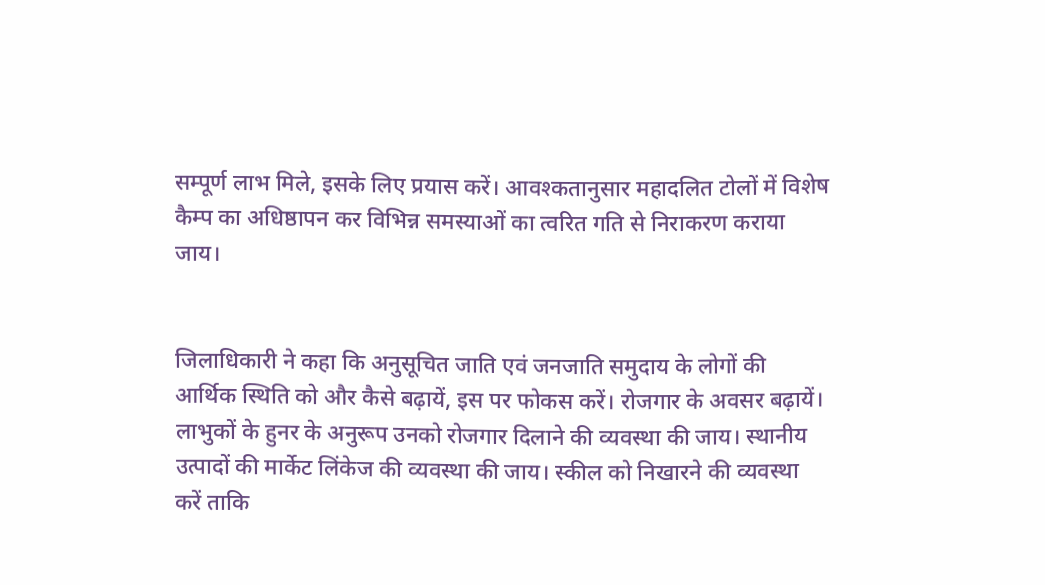सम्पूर्ण लाभ मिले, इसके लिए प्रयास करें। आवश्कतानुसार महादलित टोलों में विशेष कैम्प का अधिष्ठापन कर विभिन्न समस्याओं का त्वरित गति से निराकरण कराया जाय।


जिलाधिकारी ने कहा कि अनुसूचित जाति एवं जनजाति समुदाय के लोगों की आर्थिक स्थिति को और कैसे बढ़ायें, इस पर फोकस करें। रोजगार के अवसर बढ़ायें। लाभुकों के हुनर के अनुरूप उनको रोजगार दिलाने की व्यवस्था की जाय। स्थानीय उत्पादों की मार्केट लिंकेज की व्यवस्था की जाय। स्कील को निखारने की व्यवस्था करें ताकि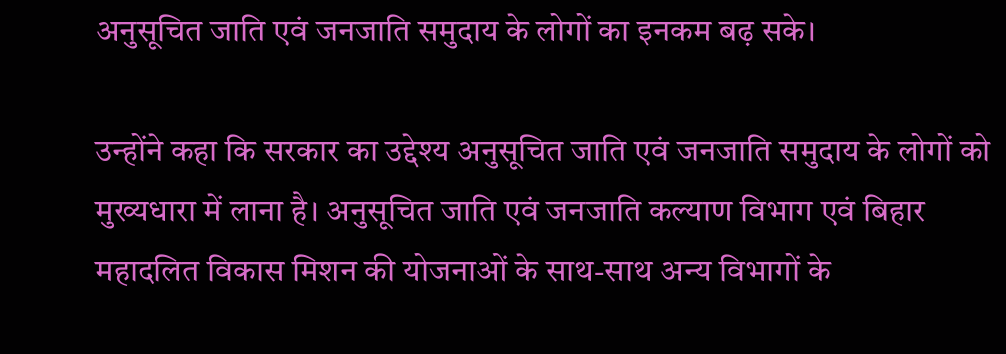अनुसूचित जाति एवं जनजाति समुदाय के लोगों का इनकम बढ़ सके।

उन्होंने कहा कि सरकार का उद्देश्य अनुसूचित जाति एवं जनजाति समुदाय के लोगों को मुख्यधारा में लाना है। अनुसूचित जाति एवं जनजाति कल्याण विभाग एवं बिहार महादलित विकास मिशन की योजनाओं के साथ-साथ अन्य विभागों के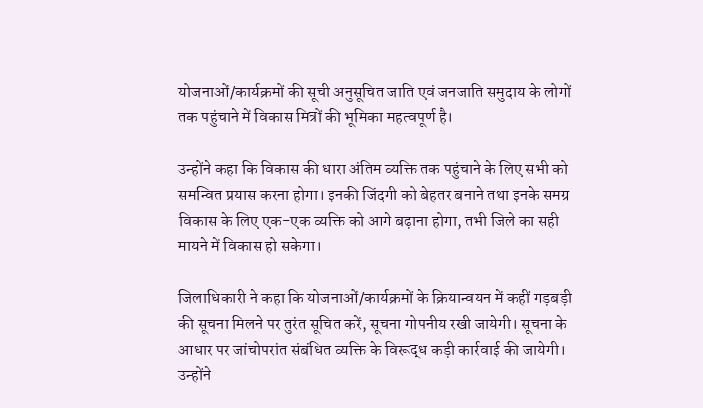योजनाओं/कार्यक्रमों की सूची अनुसूचित जाति एवं जनजाति समुदाय के लोगों तक पहुंचाने में विकास मित्रों की भूमिका महत्वपूर्ण है।

उन्होंने कहा कि विकास की धारा अंतिम व्यक्ति तक पहुंचाने के लिए सभी को समन्वित प्रयास करना होगा। इनकी जिंदगी को बेहतर बनाने तथा इनके समग्र विकास के लिए एक-एक व्यक्ति को आगे बढ़ाना होगा, तभी जिले का सही मायने में विकास हो सकेगा।

जिलाधिकारी ने कहा कि योजनाओं/कार्यक्रमों के क्रियान्वयन में कहीं गड़बड़ी की सूचना मिलने पर तुरंत सूचित करें, सूचना गोपनीय रखी जायेगी। सूचना के आधार पर जांचोपरांत संबंधित व्यक्ति के विरूद्ध कड़ी कार्रवाई की जायेगी। उन्होंने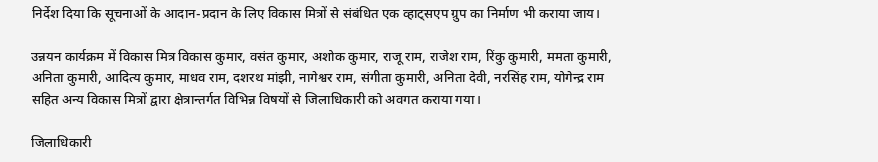निर्देश दिया कि सूचनाओं के आदान-प्रदान के लिए विकास मित्रों से संबंधित एक व्हाट्सएप ग्रुप का निर्माण भी कराया जाय।

उन्नयन कार्यक्रम में विकास मित्र विकास कुमार, वसंत कुमार, अशोक कुमार, राजू राम, राजेश राम, रिंकु कुमारी, ममता कुमारी, अनिता कुमारी, आदित्य कुमार, माधव राम, दशरथ मांझी, नागेश्वर राम, संगीता कुमारी, अनिता देवी, नरसिंह राम, योगेन्द्र राम सहित अन्य विकास मित्रों द्वारा क्षेत्रान्तर्गत विभिन्न विषयों से जिलाधिकारी को अवगत कराया गया।

जिलाधिकारी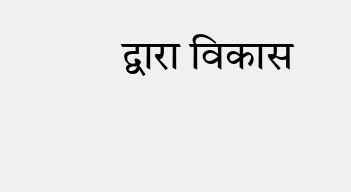द्वारा विकास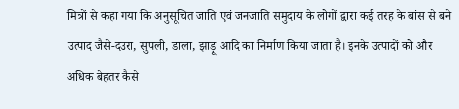मित्रों से कहा गया कि अनुसूचित जाति एवं जनजाति समुदाय के लोगों द्वारा कई तरह के बांस से बने उत्पाद जैसे-दउरा, सुपली, डाला, झाड़ू आदि का निर्माण किया जाता है। इनके उत्पादों को और अधिक बेहतर कैसे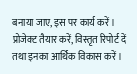बनाया जाए, इस पर कार्य करें। प्रोजेक्ट तैयार करें, विस्तृत रिपोर्ट दें तथा इनका आर्थिक विकास करें।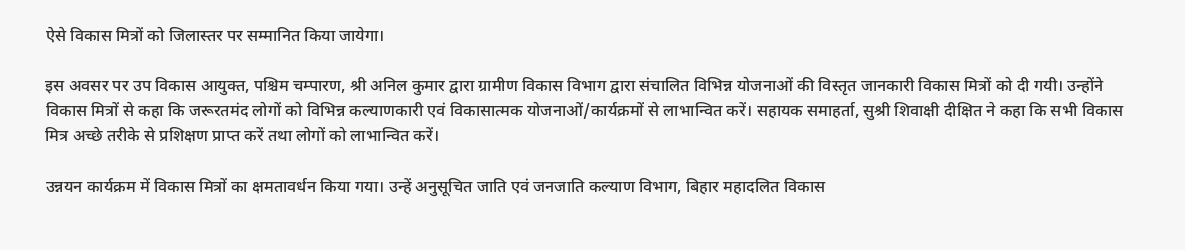ऐसे विकास मित्रों को जिलास्तर पर सम्मानित किया जायेगा।

इस अवसर पर उप विकास आयुक्त, पश्चिम चम्पारण, श्री अनिल कुमार द्वारा ग्रामीण विकास विभाग द्वारा संचालित विभिन्न योजनाओं की विस्तृत जानकारी विकास मित्रों को दी गयी। उन्होंने विकास मित्रों से कहा कि जरूरतमंद लोगों को विभिन्न कल्याणकारी एवं विकासात्मक योजनाओं/कार्यक्रमों से लाभान्वित करें। सहायक समाहर्ता, सुश्री शिवाक्षी दीक्षित ने कहा कि सभी विकास मित्र अच्छे तरीके से प्रशिक्षण प्राप्त करें तथा लोगों को लाभान्वित करें।

उन्नयन कार्यक्रम में विकास मित्रों का क्षमतावर्धन किया गया। उन्हें अनुसूचित जाति एवं जनजाति कल्याण विभाग, बिहार महादलित विकास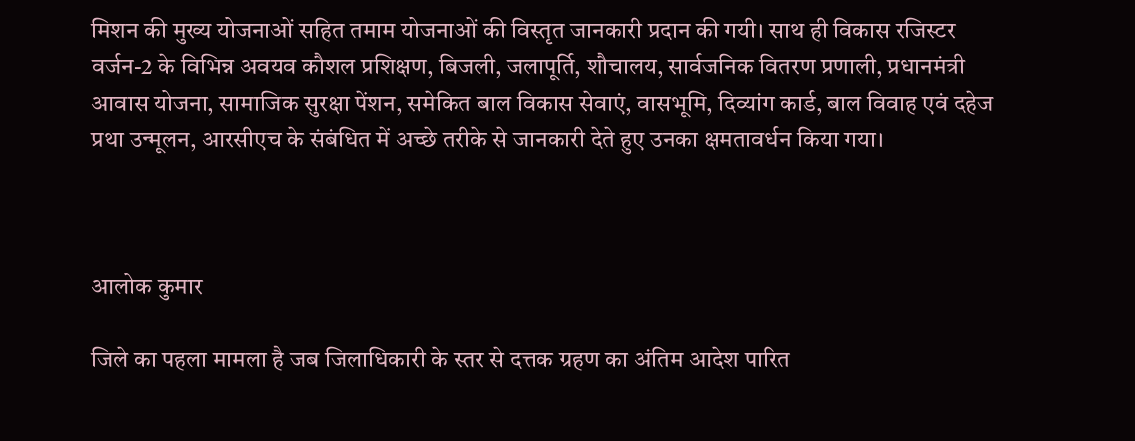मिशन की मुख्य योजनाओं सहित तमाम योजनाओं की विस्तृत जानकारी प्रदान की गयी। साथ ही विकास रजिस्टर वर्जन-2 के विभिन्न अवयव कौशल प्रशिक्षण, बिजली, जलापूर्ति, शौचालय, सार्वजनिक वितरण प्रणाली, प्रधानमंत्री आवास योजना, सामाजिक सुरक्षा पेंशन, समेकित बाल विकास सेवाएं, वासभूमि, दिव्यांग कार्ड, बाल विवाह एवं दहेज प्रथा उन्मूलन, आरसीएच के संबंधित में अच्छे तरीके से जानकारी देते हुए उनका क्षमतावर्धन किया गया।



आलोक कुमार

जिले का पहला मामला है जब जिलाधिकारी के स्तर से दत्तक ग्रहण का अंतिम आदेश पारित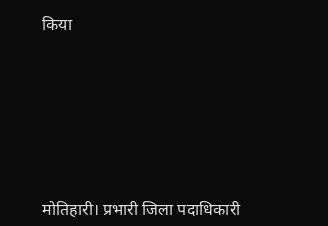किया







मोतिहारी। प्रभारी जिला पदाधिकारी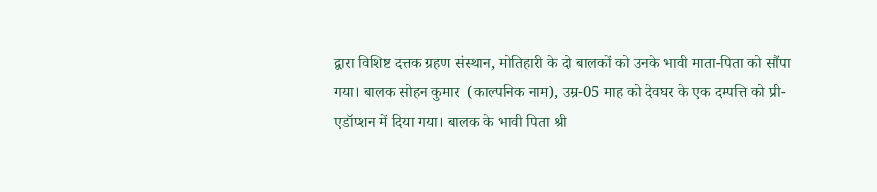द्वारा विशिष्ट दत्तक ग्रहण संस्थान, मोतिहारी के दो बालकों को उनके भावी माता-पिता को सौंपा गया। बालक सोहन कुमार  (काल्पनिक नाम), उम्र-05 माह को देवघर के एक दम्पत्ति को प्री-एडॉप्शन में दिया गया। बालक के भावी पिता श्री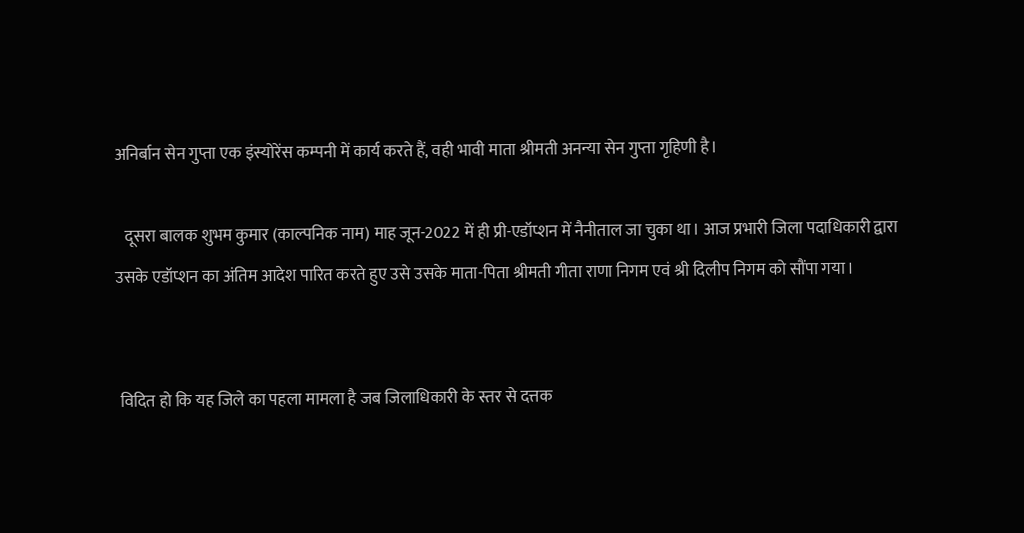अनिर्बान सेन गुप्ता एक इंस्योरेंस कम्पनी में कार्य करते हैं, वही भावी माता श्रीमती अनन्या सेन गुप्ता गृहिणी है।

   दूसरा बालक शुभम कुमार (काल्पनिक नाम) माह जून-2022 में ही प्री-एडॉप्शन में नैनीताल जा चुका था। आज प्रभारी जिला पदाधिकारी द्वारा उसके एडॉप्शन का अंतिम आदेश पारित करते हुए उसे उसके माता-पिता श्रीमती गीता राणा निगम एवं श्री दिलीप निगम को सौंपा गया।


 विदित हो कि यह जिले का पहला मामला है जब जिलाधिकारी के स्तर से दत्तक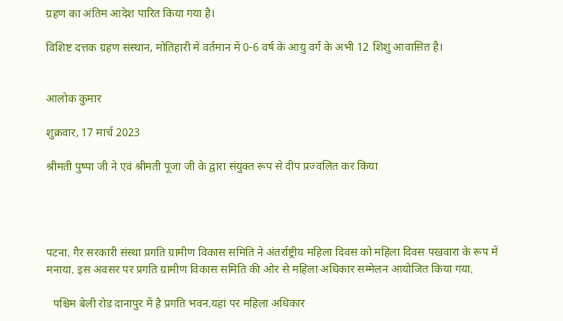ग्रहण का अंतिम आदेश पारित किया गया है।

विशिष्ट दत्तक ग्रहण संस्थान, मोतिहारी में वर्तमान में 0-6 वर्ष के आयु वर्ग के अभी 12 शिशु आवासित है।


आलोक कुमार

शुक्रवार, 17 मार्च 2023

श्रीमती पुष्पा जी ने एवं श्रीमती पूजा जी के द्वारा संयुक्त रूप से दीप प्रज्वलित कर किया




पटना. गैर सरकारी संस्था प्रगति ग्रामीण विकास समिति ने अंतर्राष्ट्रीय महिला दिवस को महिला दिवस पखवारा के रूप में मनाया. इस अवसर पर प्रगति ग्रामीण विकास समिति की ओर से महिला अधिकार सम्मेलन आयोजित किया गया.

  पश्चिम बेली रोड दानापुर में है प्रगति भवन.यहां पर महिला अधिकार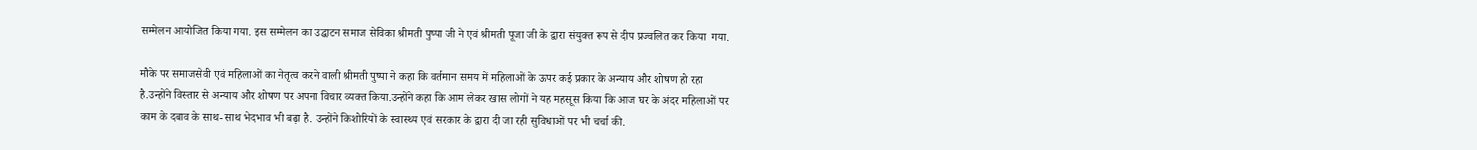सम्मेलन आयोजित किया गया. इस सम्मेलन का उद्घाटन समाज सेविका श्रीमती पुष्पा जी ने एवं श्रीमती पूजा जी के द्वारा संयुक्त रूप से दीप प्रज्वलित कर किया  गया.

मौके पर समाजसेवी एवं महिलाओं का नेतृत्व करने वाली श्रीमती पुष्पा ने कहा कि वर्तमान समय में महिलाओं के ऊपर कई प्रकार के अन्याय और शोषण हो रहा है.उन्होंने विस्तार से अन्याय और शोषण पर अपना विचार व्यक्त किया.उन्होंने कहा कि आम लेकर खास लोगों ने यह महसूस किया कि आज घर के अंदर महिलाओं पर काम के दबाव के साथ-साथ भेदभाव भी बढ़ा है. उन्होंने किशोरियों के स्वास्थ्य एवं सरकार के द्वारा दी जा रही सुविधाओं पर भी चर्चा की.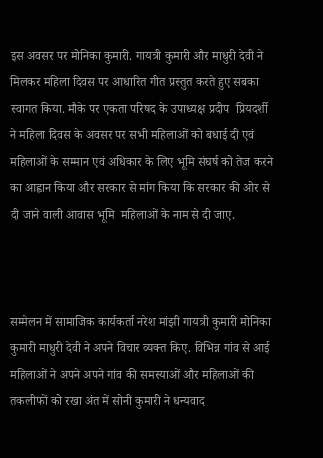इस अवसर पर मोनिका कुमारी. गायत्री कुमारी और माधुरी देवी ने मिलकर महिला दिवस पर आधारित गीत प्रस्तुत करते हुए सबका स्वागत किया. मौके पर एकता परिषद के उपाध्यक्ष प्रदीप  प्रियदर्शी ने महिला दिवस के अवसर पर सभी महिलाओं को बधाई दी एवं महिलाओं के सम्मान एवं अधिकार के लिए भूमि संघर्ष को तेज करने का आह्वान किया और सरकार से मांग किया कि सरकार की ओर से दी जाने वाली आवास भूमि  महिलाओं के नाम से दी जाए.



सम्मेलन में सामाजिक कार्यकर्ता नरेश मांझी गायत्री कुमारी मोनिका कुमारी माधुरी देवी ने अपने विचार व्यक्त किए. विभिन्न गांव से आई महिलाओं ने अपने अपने गांव की समस्याओं और महिलाओं की तकलीफों को रखा अंत में सोनी कुमारी ने धन्यवाद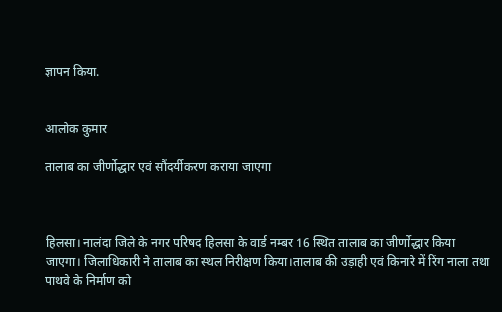ज्ञापन किया.


आलोक कुमार

तालाब का जीर्णोद्धार एवं सौंदर्यीकरण कराया जाएगा



हिलसा। नालंदा जिले के नगर परिषद हिलसा के वार्ड नम्बर 16 स्थित तालाब का जीर्णोद्धार किया जाएगा। जिलाधिकारी ने तालाब का स्थल निरीक्षण किया।तालाब की उड़ाही एवं किनारे में रिंग नाला तथा पाथवे के निर्माण को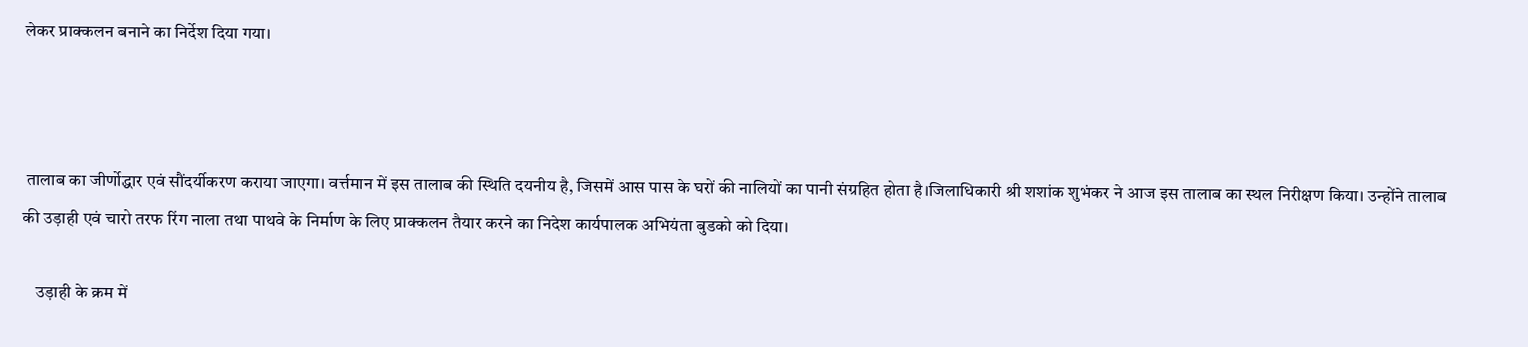लेकर प्राक्कलन बनाने का निर्देश दिया गया।



 तालाब का जीर्णोद्धार एवं सौंदर्यीकरण कराया जाएगा। वर्त्तमान में इस तालाब की स्थिति दयनीय है, जिसमें आस पास के घरों की नालियों का पानी संग्रहित होता है।जिलाधिकारी श्री शशांक शुभंकर ने आज इस तालाब का स्थल निरीक्षण किया। उन्होंने तालाब की उड़ाही एवं चारो तरफ रिंग नाला तथा पाथवे के निर्माण के लिए प्राक्कलन तैयार करने का निदेश कार्यपालक अभियंता बुडको को दिया।

    उड़ाही के क्रम में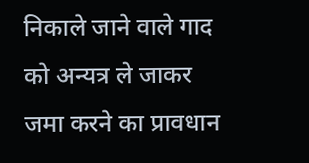निकाले जाने वाले गाद को अन्यत्र ले जाकर जमा करने का प्रावधान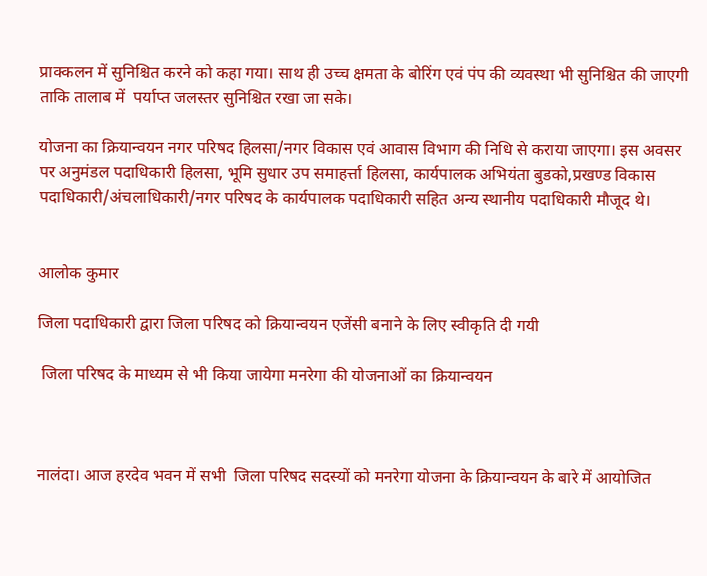प्राक्कलन में सुनिश्चित करने को कहा गया। साथ ही उच्च क्षमता के बोरिंग एवं पंप की व्यवस्था भी सुनिश्चित की जाएगी ताकि तालाब में  पर्याप्त जलस्तर सुनिश्चित रखा जा सके।

योजना का क्रियान्वयन नगर परिषद हिलसा/नगर विकास एवं आवास विभाग की निधि से कराया जाएगा। इस अवसर पर अनुमंडल पदाधिकारी हिलसा, भूमि सुधार उप समाहर्त्ता हिलसा, कार्यपालक अभियंता बुडको,प्रखण्ड विकास पदाधिकारी/अंचलाधिकारी/नगर परिषद के कार्यपालक पदाधिकारी सहित अन्य स्थानीय पदाधिकारी मौजूद थे।


आलोक कुमार

जिला पदाधिकारी द्वारा जिला परिषद को क्रियान्वयन एजेंसी बनाने के लिए स्वीकृति दी गयी

 जिला परिषद के माध्यम से भी किया जायेगा मनरेगा की योजनाओं का क्रियान्वयन



नालंदा। आज हरदेव भवन में सभी  जिला परिषद सदस्यों को मनरेगा योजना के क्रियान्वयन के बारे में आयोजित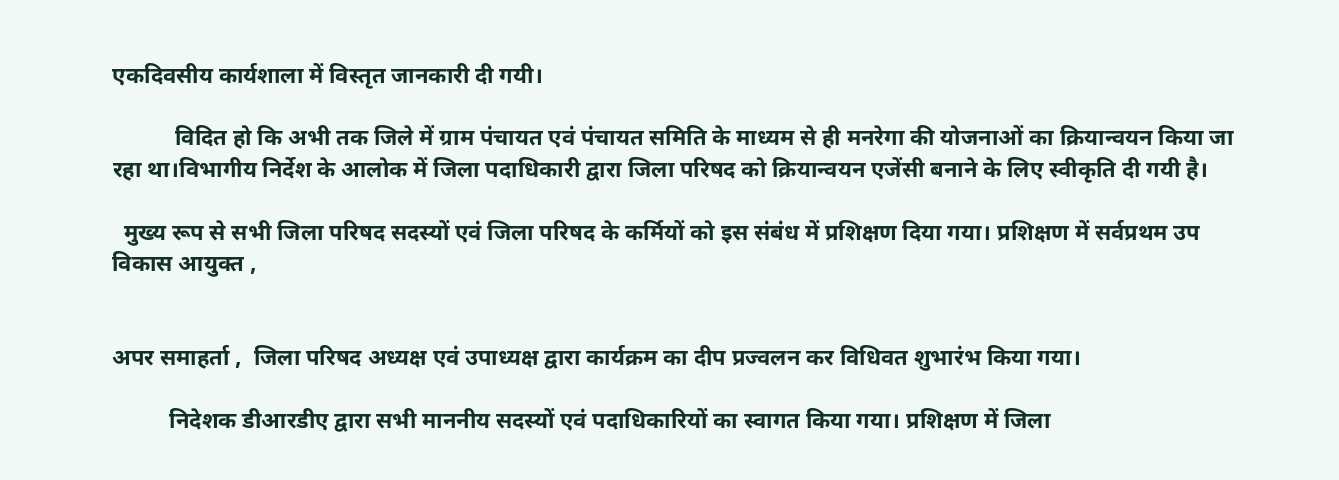एकदिवसीय कार्यशाला में विस्तृत जानकारी दी गयी।

           विदित हो कि अभी तक जिले में ग्राम पंचायत एवं पंचायत समिति के माध्यम से ही मनरेगा की योजनाओं का क्रियान्वयन किया जा रहा था।विभागीय निर्देश के आलोक में जिला पदाधिकारी द्वारा जिला परिषद को क्रियान्वयन एजेंसी बनाने के लिए स्वीकृति दी गयी है।

  मुख्य रूप से सभी जिला परिषद सदस्यों एवं जिला परिषद के कर्मियों को इस संबंध में प्रशिक्षण दिया गया। प्रशिक्षण में सर्वप्रथम उप विकास आयुक्त ,


अपर समाहर्ता ,  जिला परिषद अध्यक्ष एवं उपाध्यक्ष द्वारा कार्यक्रम का दीप प्रज्वलन कर विधिवत शुभारंभ किया गया।

          निदेशक डीआरडीए द्वारा सभी माननीय सदस्यों एवं पदाधिकारियों का स्वागत किया गया। प्रशिक्षण में जिला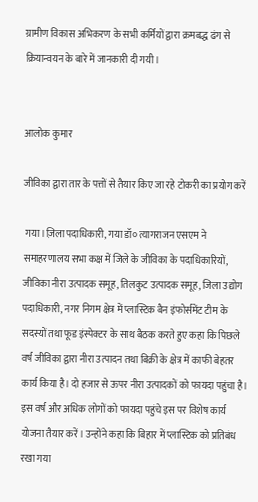ग्रामीण विकास अभिकरण के सभी कर्मियों द्वारा क्रमबद्ध ढंग से  क्रियान्वयन के बारे में जानकारी दी गयी।


आलोक कुमार

जीविका द्वारा तार के पत्तों से तैयार किए जा रहे टोकरी का प्रयोग करें

 गया।ज़िला पदाधिकारी, गया डॉ० त्यागराजन एसएम ने समाहरणालय सभा कक्ष में जिले के जीविका के पदाधिकारियों, जीविका नीरा उत्पादक समूह, तिलकुट उत्पादक समूह, जिला उद्योग पदाधिकारी, नगर निगम क्षेत्र में प्लास्टिक बैन इंफोर्समेंट टीम के सदस्यों तथा फूड इंस्पेक्टर के साथ बैठक करते हुए कहा कि पिछले वर्ष जीविका द्वारा नीरा उत्पादन तथा बिक्री के क्षेत्र में काफी बेहतर कार्य किया है। दो हजार से ऊपर नीरा उत्पादकों को फायदा पहुंचा है। इस वर्ष और अधिक लोगों को फायदा पहुंचे इस पर विशेष कार्य योजना तैयार करें। उन्होंने कहा कि बिहार में प्लास्टिक को प्रतिबंध रखा गया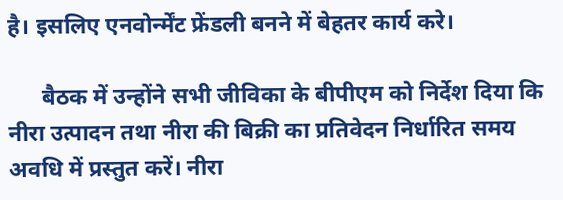है। इसलिए एनवोर्न्मेंट फ्रेंडली बनने में बेहतर कार्य करे।

      बैठक में उन्होंने सभी जीविका के बीपीएम को निर्देश दिया कि नीरा उत्पादन तथा नीरा की बिक्री का प्रतिवेदन निर्धारित समय अवधि में प्रस्तुत करें। नीरा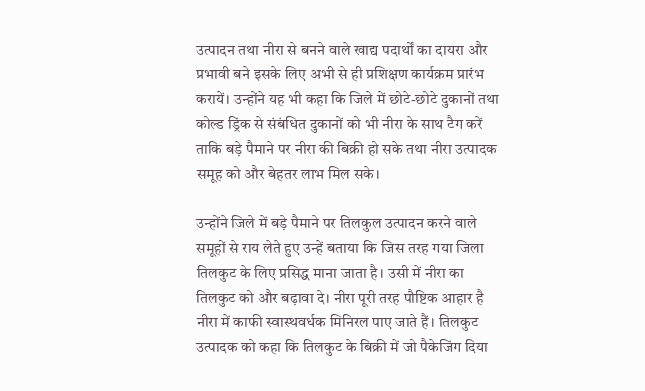उत्पादन तथा नीरा से बनने वाले खाद्य पदार्थों का दायरा और प्रभावी बने इसके लिए अभी से ही प्रशिक्षण कार्यक्रम प्रारंभ करायें। उन्होंने यह भी कहा कि जिले में छोटे-छोटे दुकानों तथा कोल्ड ड्रिंक से संबंधित दुकानों को भी नीरा के साथ टैग करें ताकि बड़े पैमाने पर नीरा की बिक्री हो सके तथा नीरा उत्पादक समूह को और बेहतर लाभ मिल सके।

उन्होंने जिले में बड़े पैमाने पर तिलकुल उत्पादन करने वाले समूहों से राय लेते हुए उन्हें बताया कि जिस तरह गया जिला तिलकुट के लिए प्रसिद्ध माना जाता है। उसी में नीरा का तिलकुट को और बढ़ावा दे। नीरा पूरी तरह पौष्टिक आहार है नीरा में काफी स्वास्थवर्धक मिनिरल पाए जाते हैं। तिलकुट उत्पादक को कहा कि तिलकुट के बिक्री में जो पैकेजिंग दिया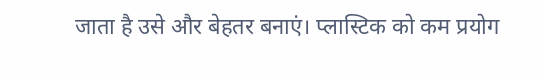जाता है उसे और बेहतर बनाएं। प्लास्टिक को कम प्रयोग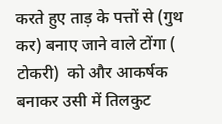करते हुए ताड़ के पत्तों से (गुथ कर) बनाए जाने वाले टोंगा ( टोकरी)  को और आकर्षक बनाकर उसी में तिलकुट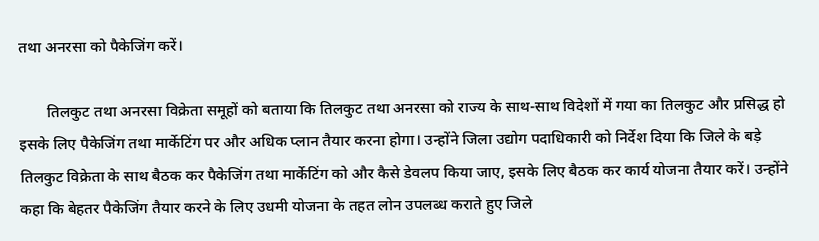तथा अनरसा को पैकेजिंग करें।

       तिलकुट तथा अनरसा विक्रेता समूहों को बताया कि तिलकुट तथा अनरसा को राज्य के साथ-साथ विदेशों में गया का तिलकुट और प्रसिद्ध हो इसके लिए पैकेजिंग तथा मार्केटिंग पर और अधिक प्लान तैयार करना होगा। उन्होंने जिला उद्योग पदाधिकारी को निर्देश दिया कि जिले के बड़े तिलकुट विक्रेता के साथ बैठक कर पैकेजिंग तथा मार्केटिंग को और कैसे डेवलप किया जाए, इसके लिए बैठक कर कार्य योजना तैयार करें। उन्होंने कहा कि बेहतर पैकेजिंग तैयार करने के लिए उधमी योजना के तहत लोन उपलब्ध कराते हुए जिले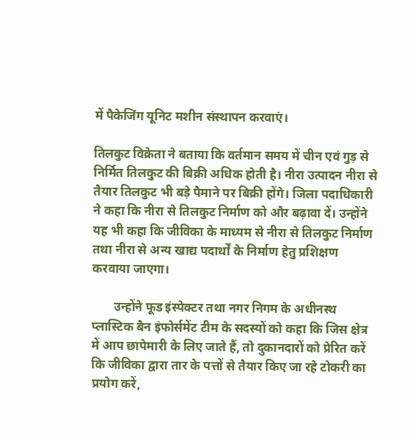में पैकेजिंग यूनिट मशीन संस्थापन करवाएं।

तिलकुट विक्रेता ने बताया कि वर्तमान समय में चीन एवं गुड़ से निर्मित तिलकुट की बिक्री अधिक होती है। नीरा उत्पादन नीरा से तैयार तिलकुट भी बड़े पैमाने पर बिक्री होंगे। जिला पदाधिकारी ने कहा कि नीरा से तिलकुट निर्माण को और बढ़ावा दें। उन्होंने यह भी कहा कि जीविका के माध्यम से नीरा से तिलकुट निर्माण तथा नीरा से अन्य खाद्य पदार्थों के निर्माण हेतु प्रशिक्षण करवाया जाएगा।

       उन्होंने फूड इंस्पेक्टर तथा नगर निगम के अधीनस्थ प्लास्टिक बैन इंफोर्समेंट टीम के सदस्यों को कहा कि जिस क्षेत्र में आप छापेमारी के लिए जाते हैं, तो दुकानदारों को प्रेरित करें कि जीविका द्वारा तार के पत्तों से तैयार किए जा रहे टोकरी का प्रयोग करें,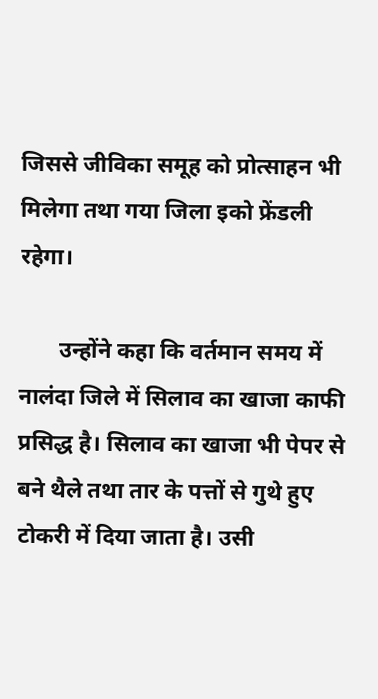जिससे जीविका समूह को प्रोत्साहन भी मिलेगा तथा गया जिला इको फ्रेंडली रहेगा।

       उन्होंने कहा कि वर्तमान समय में नालंदा जिले में सिलाव का खाजा काफी प्रसिद्ध है। सिलाव का खाजा भी पेपर से बने थैले तथा तार के पत्तों से गुथे हुए टोकरी में दिया जाता है। उसी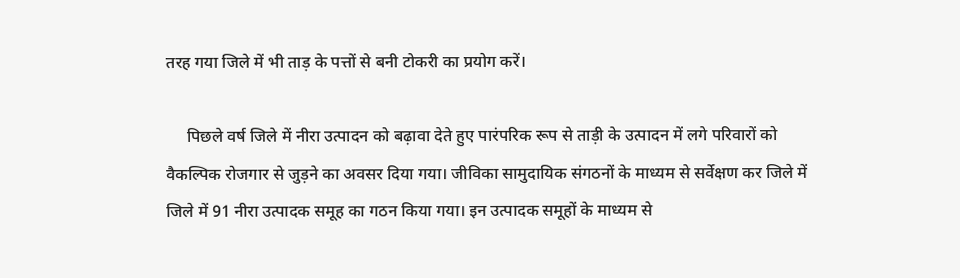तरह गया जिले में भी ताड़ के पत्तों से बनी टोकरी का प्रयोग करें।

     पिछले वर्ष जिले में नीरा उत्पादन को बढ़ावा देते हुए पारंपरिक रूप से ताड़ी के उत्पादन में लगे परिवारों को वैकल्पिक रोजगार से जुड़ने का अवसर दिया गया। जीविका सामुदायिक संगठनों के माध्यम से सर्वेक्षण कर जिले में जिले में 91 नीरा उत्पादक समूह का गठन किया गया। इन उत्पादक समूहों के माध्यम से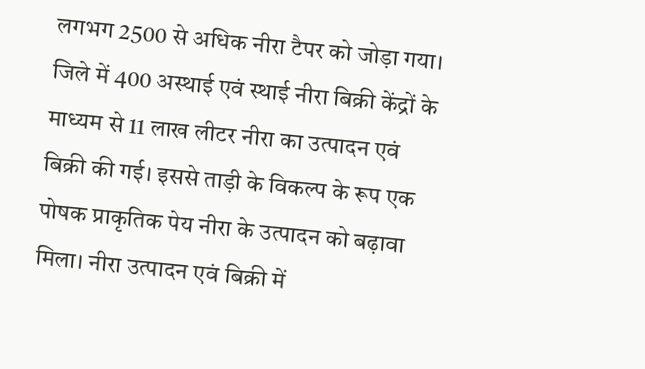लगभग 2500 से अधिक नीरा टैपर को जोड़ा गया। जिले में 400 अस्थाई एवं स्थाई नीरा बिक्री केंद्रों के माध्यम से 11 लाख लीटर नीरा का उत्पादन एवं बिक्री की गई। इससे ताड़ी के विकल्प के रूप एक पोषक प्राकृतिक पेय नीरा के उत्पादन को बढ़ावा मिला। नीरा उत्पादन एवं बिक्री में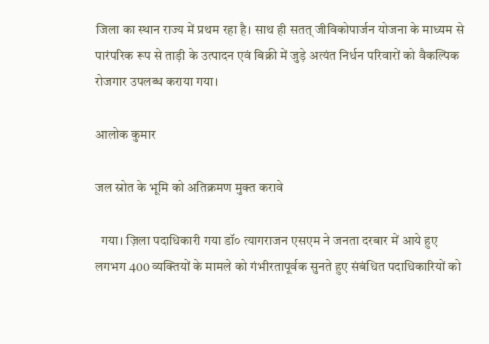जिला का स्थान राज्य में प्रथम रहा है। साथ ही सतत् जीविकोपार्जन योजना के माध्यम से पारंपरिक रूप से ताड़ी के उत्पादन एवं बिक्री में जुड़े अत्यंत निर्धन परिवारों को वैकल्पिक रोजगार उपलब्ध कराया गया।

आलोक कुमार

जल स्रोत के भूमि को अतिक्रमण मुक्त करावे

  गया। ज़िला पदाधिकारी गया डॉ० त्यागराजन एसएम ने जनता दरबार में आये हुए लगभग 400 व्यक्तियों के मामले को गंभीरतापूर्वक सुनते हुए संबंधित पदाधिकारियों को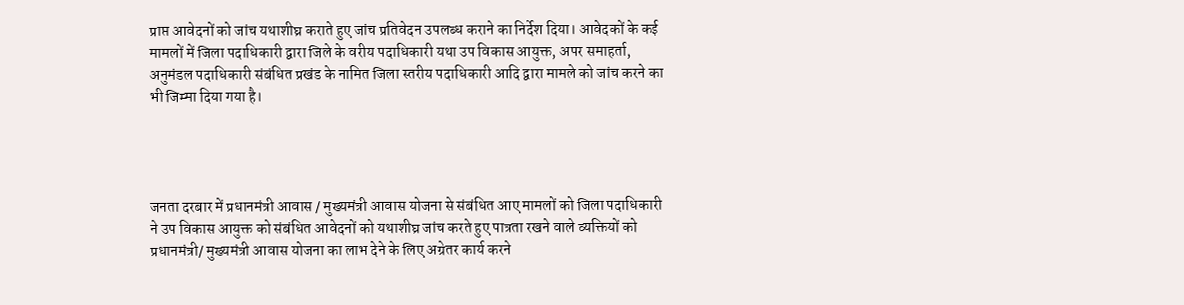प्राप्त आवेदनों को जांच यथाशीघ्र कराते हुए जांच प्रतिवेदन उपलब्ध कराने का निर्देश दिया। आवेदकों के कई मामलों में जिला पदाधिकारी द्वारा जिले के वरीय पदाधिकारी यथा उप विकास आयुक्त, अपर समाहर्ता, अनुमंडल पदाधिकारी संबंधित प्रखंड के नामित जिला स्तरीय पदाधिकारी आदि द्वारा मामले को जांच करने का भी जिम्मा दिया गया है।




जनता दरबार में प्रधानमंत्री आवास / मुख्यमंत्री आवास योजना से संबंधित आए मामलों को जिला पदाधिकारी ने उप विकास आयुक्त को संबंधित आवेदनों को यथाशीघ्र जांच करते हुए पात्रता रखने वाले व्यक्तियों को प्रधानमंत्री/ मुख्यमंत्री आवास योजना का लाभ देने के लिए अग्रेतर कार्य करने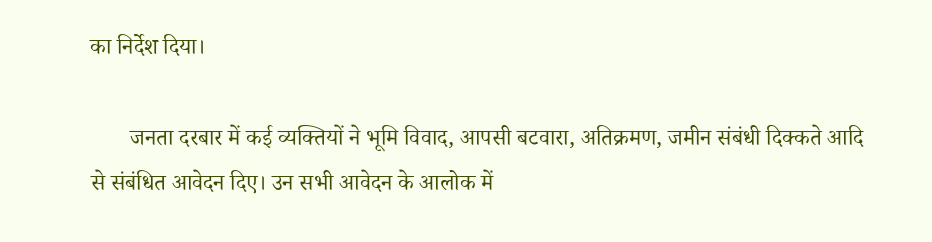का निर्देश दिया।

       जनता दरबार में कई व्यक्तियों ने भूमि विवाद, आपसी बटवारा, अतिक्रमण, जमीन संबंधी दिक्कते आदि से संबंधित आवेदन दिए। उन सभी आवेदन के आलोक में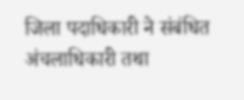जिला पदाधिकारी ने संबंधित अंचलाधिकारी तथा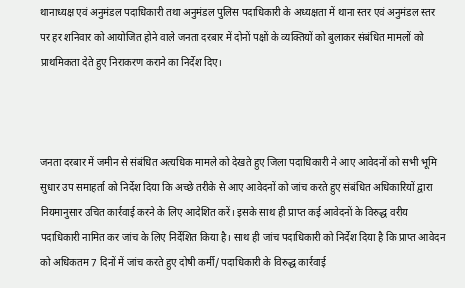थानाध्यक्ष एवं अनुमंडल पदाधिकारी तथा अनुमंडल पुलिस पदाधिकारी के अध्यक्षता में थाना स्तर एवं अनुमंडल स्तर पर हर शनिवार को आयोजित होने वाले जनता दरबार में दोनों पक्षों के व्यक्तियों को बुलाकर संबंधित मामलों को प्राथमिकता देते हुए निराकरण कराने का निर्देश दिए।



जनता दरबार में जमीन से संबंधित अत्यधिक मामले को देखते हुए जिला पदाधिकारी ने आए आवेदनों को सभी भूमि सुधार उप समाहर्ता को निर्देश दिया कि अच्छे तरीके से आए आवेदनों को जांच करते हुए संबंधित अधिकारियों द्वारा नियमानुसार उचित कार्रवाई करने के लिए आदेशित करें। इसके साथ ही प्राप्त कई आवेदनों के विरुद्ध वरीय पदाधिकारी नामित कर जांच के लिए निर्देशित किया है। साथ ही जांच पदाधिकारी को निर्देश दिया है कि प्राप्त आवेदन को अधिकतम 7 दिनों में जांच करते हुए दोषी कर्मी/ पदाधिकारी के विरुद्ध कार्रवाई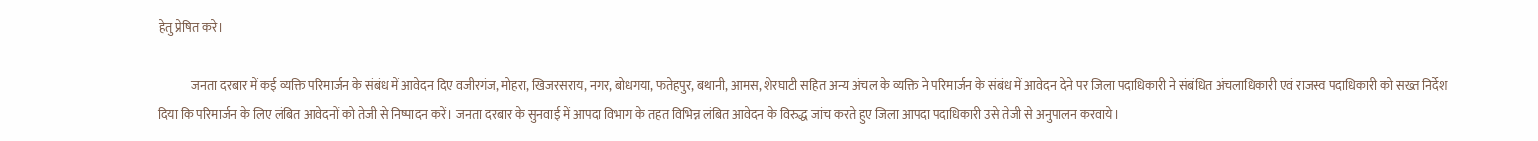हेतु प्रेषित करे।

             जनता दरबार में कई व्यक्ति परिमार्जन के संबंध में आवेदन दिए वजीरगंज, मोहरा, खिजरसराय, नगर, बोधगया, फतेहपुर, बथानी, आमस, शेरघाटी सहित अन्य अंचल के व्यक्ति ने परिमार्जन के संबंध में आवेदन देने पर जिला पदाधिकारी ने संबंधित अंचलाधिकारी एवं राजस्व पदाधिकारी को सख्त निर्देश दिया कि परिमार्जन के लिए लंबित आवेदनों को तेजी से निष्पादन करें। जनता दरबार के सुनवाई में आपदा विभाग के तहत विभिन्न लंबित आवेदन के विरुद्ध जांच करते हुए जिला आपदा पदाधिकारी उसे तेजी से अनुपालन करवाये।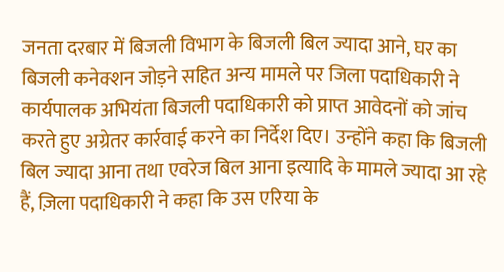जनता दरबार में बिजली विभाग के बिजली बिल ज्यादा आने, घर का बिजली कनेक्शन जोड़ने सहित अन्य मामले पर जिला पदाधिकारी ने कार्यपालक अभियंता बिजली पदाधिकारी को प्राप्त आवेदनों को जांच करते हुए अग्रेतर कार्रवाई करने का निर्देश दिए। उन्होंने कहा कि बिजली बिल ज्यादा आना तथा एवरेज बिल आना इत्यादि के मामले ज्यादा आ रहे हैं, ज़िला पदाधिकारी ने कहा कि उस एरिया के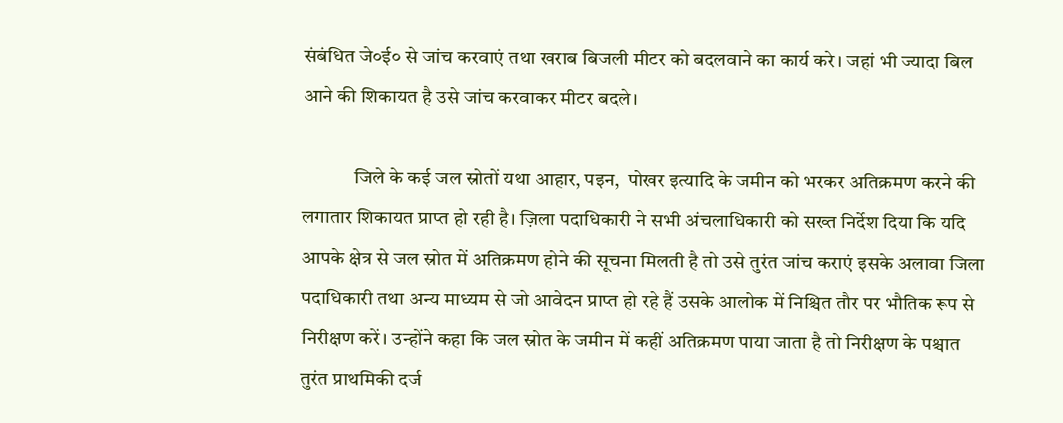संबंधित जे०ई० से जांच करवाएं तथा खराब बिजली मीटर को बदलवाने का कार्य करे। जहां भी ज्यादा बिल आने की शिकायत है उसे जांच करवाकर मीटर बदले।

             जिले के कई जल स्रोतों यथा आहार, पइन,  पोखर इत्यादि के जमीन को भरकर अतिक्रमण करने की लगातार शिकायत प्राप्त हो रही है। ज़िला पदाधिकारी ने सभी अंचलाधिकारी को सख्त निर्देश दिया कि यदि आपके क्षेत्र से जल स्रोत में अतिक्रमण होने की सूचना मिलती है तो उसे तुरंत जांच कराएं इसके अलावा जिला पदाधिकारी तथा अन्य माध्यम से जो आवेदन प्राप्त हो रहे हैं उसके आलोक में निश्चित तौर पर भौतिक रूप से निरीक्षण करें। उन्होंने कहा कि जल स्रोत के जमीन में कहीं अतिक्रमण पाया जाता है तो निरीक्षण के पश्चात तुरंत प्राथमिकी दर्ज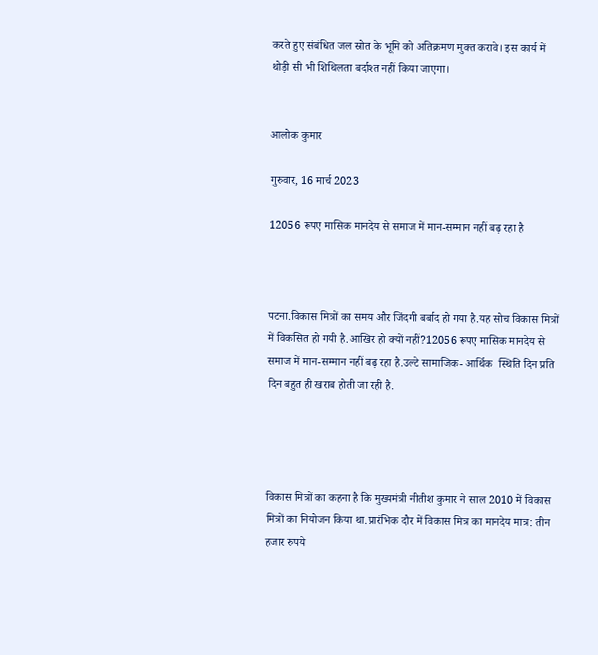करते हुए संबंधित जल स्रोत के भूमि को अतिक्रमण मुक्त करावे। इस कार्य में थोड़ी सी भी शिथिलता बर्दाश्त नहीं किया जाएगा।


आलोक कुमार

गुरुवार, 16 मार्च 2023

12056 रूपए मासिक मानदेय से समाज में मान-सम्मान नहीं बढ़ रहा है



पटना.विकास मित्रों का समय और जिंदगी बर्बाद हो गया है.यह सोच विकास मित्रों में विकसित हो गयी है.आखिर हो क्यों नहीं?12056 रूपए मासिक मानदेय से समाज में मान-सम्मान नहीं बढ़ रहा है.उल्टे सामाजिक- आर्थिक  स्थिति दिन प्रति दिन बहुत ही खराब होती जा रही है.




विकास मित्रों का कहना है कि मुख्यमंत्री नीतीश कुमार ने साल 2010 में विकास मित्रों का नियोजन किया था.प्रारंभिक दौर में विकास मित्र का मानदेय मात्र: तीन हजार रुपये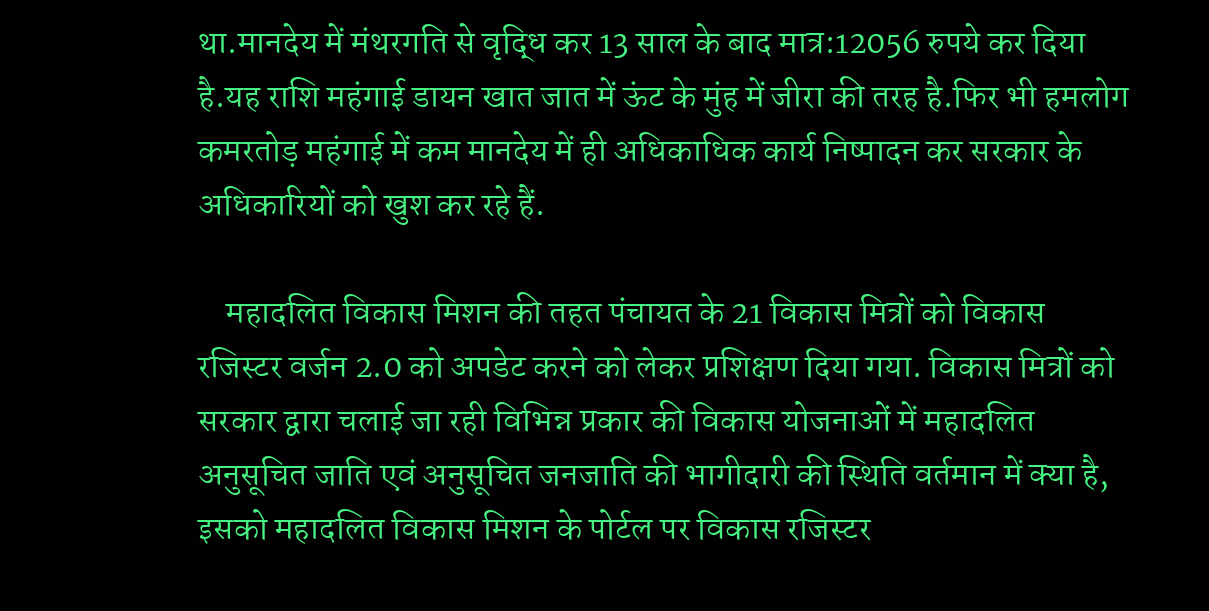था.मानदेय में मंथरगति से वृद्धि कर 13 साल के बाद मात्र:12056 रुपये कर दिया है.यह राशि महंगाई डायन खात जात में ऊंट के मुंह में जीरा की तरह है.फिर भी हमलोग कमरतोड़ महंगाई में कम मानदेय में ही अधिकाधिक कार्य निष्पादन कर सरकार के अधिकारियों को खुश कर रहे हैं.

    महादलित विकास मिशन की तहत पंचायत के 21 विकास मित्रों को विकास रजिस्टर वर्जन 2.0 को अपडेट करने को लेकर प्रशिक्षण दिया गया. विकास मित्रों को सरकार द्वारा चलाई जा रही विभिन्न प्रकार की विकास योजनाओं में महादलित अनुसूचित जाति एवं अनुसूचित जनजाति की भागीदारी की स्थिति वर्तमान में क्या है, इसको महादलित विकास मिशन के पोर्टल पर विकास रजिस्टर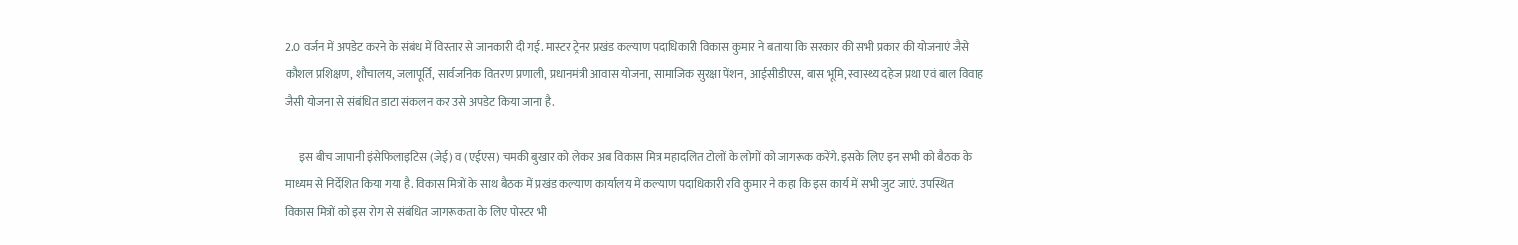2.0 वर्जन में अपडेट करने के संबंध में विस्तार से जानकारी दी गई. मास्टर ट्रेनर प्रखंड कल्याण पदाधिकारी विकास कुमार ने बताया कि सरकार की सभी प्रकार की योजनाएं जैसे कौशल प्रशिक्षण, शौचालय, जलापूर्ति, सार्वजनिक वितरण प्रणाली, प्रधानमंत्री आवास योजना, सामाजिक सुरक्षा पेंशन, आईसीडीएस, बास भूमि, स्वास्थ्य दहेज प्रथा एवं बाल विवाह जैसी योजना से संबंधित डाटा संकलन कर उसे अपडेट किया जाना है.

      इस बीच जापानी इंसेफिलाइटिस (जेई) व (एईएस) चमकी बुखार को लेकर अब विकास मित्र महादलित टोलों के लोगों को जागरूक करेंगे. इसके लिए इन सभी को बैठक के माध्यम से निर्देशित किया गया है. विकास मित्रों के साथ बैठक में प्रखंड कल्याण कार्यालय में कल्याण पदाधिकारी रवि कुमार ने कहा कि इस कार्य में सभी जुट जाएं. उपस्थित विकास मित्रों को इस रोग से संबंधित जागरूकता के लिए पोस्टर भी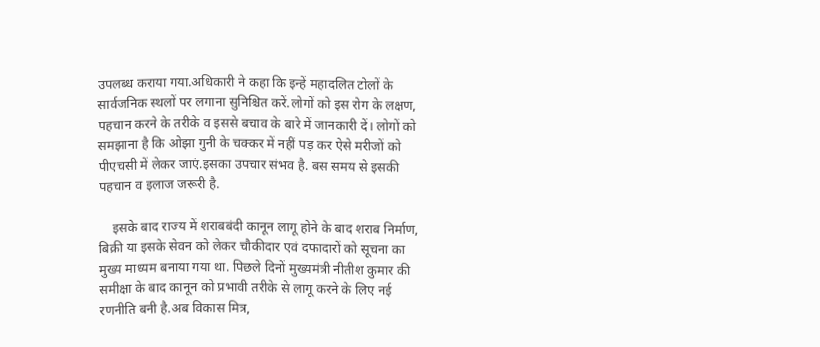उपलब्ध कराया गया.अधिकारी ने कहा कि इन्हें महादलित टोलों के सार्वजनिक स्थलों पर लगाना सुनिश्चित करें.लोगों को इस रोग के लक्षण, पहचान करने के तरीके व इससे बचाव के बारे में जानकारी दें। लोगों को समझाना है कि ओझा गुनी के चक्कर में नहीं पड़ कर ऐसे मरीजों को पीएचसी में लेकर जाएं.इसका उपचार संभव है. बस समय से इसकी पहचान व इलाज जरूरी है.

    इसके बाद राज्य में शराबबंदी कानून लागू होने के बाद शराब निर्माण, बिक्री या इसके सेवन को लेकर चौकीदार एवं दफादारों को सूचना का मुख्य माध्यम बनाया गया था. पिछले दिनों मुख्यमंत्री नीतीश कुमार की समीक्षा के बाद कानून को प्रभावी तरीके से लागू करने के लिए नई रणनीति बनी है.अब विकास मित्र,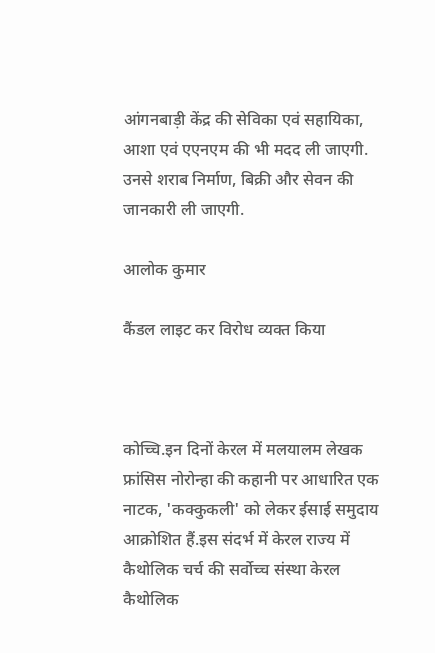आंगनबाड़ी केंद्र की सेविका एवं सहायिका, आशा एवं एएनएम की भी मदद ली जाएगी. उनसे शराब निर्माण, बिक्री और सेवन की जानकारी ली जाएगी.

आलोक कुमार

कैंडल लाइट कर विरोध व्यक्त किया



कोच्चि.इन दिनों केरल में मलयालम लेखक फ्रांसिस नोरोन्हा की कहानी पर आधारित एक नाटक, 'कक्कुकली' को लेकर ईसाई समुदाय आक्रोशित हैं.इस संदर्भ में केरल राज्य में कैथोलिक चर्च की सर्वोच्च संस्था केरल कैथोलिक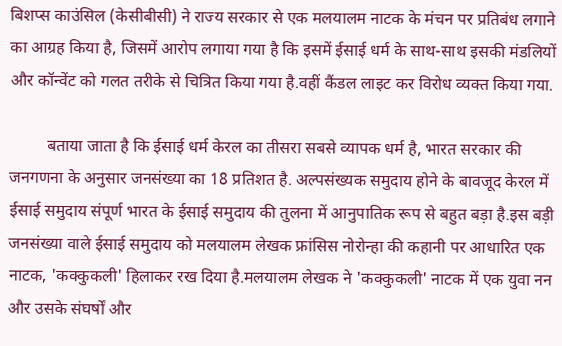बिशप्स काउंसिल (केसीबीसी) ने राज्य सरकार से एक मलयालम नाटक के मंचन पर प्रतिबंध लगाने का आग्रह किया है, जिसमें आरोप लगाया गया है कि इसमें ईसाई धर्म के साथ-साथ इसकी मंडलियों और कॉन्वेंट को गलत तरीके से चित्रित किया गया है.वहीं कैंडल लाइट कर विरोध व्यक्त किया गया.

         बताया जाता है कि ईसाई धर्म केरल का तीसरा सबसे व्यापक धर्म है, भारत सरकार की जनगणना के अनुसार जनसंख्या का 18 प्रतिशत है. अल्पसंख्यक समुदाय होने के बावजूद केरल में ईसाई समुदाय संपूर्ण भारत के ईसाई समुदाय की तुलना में आनुपातिक रूप से बहुत बड़ा है.इस बड़ी जनसंख्या वाले ईसाई समुदाय को मलयालम लेखक फ्रांसिस नोरोन्हा की कहानी पर आधारित एक नाटक, 'कक्कुकली' हिलाकर रख दिया है.मलयालम लेखक ने 'कक्कुकली' नाटक में एक युवा नन और उसके संघर्षों और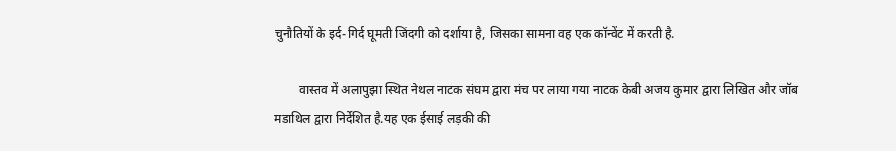चुनौतियों के इर्द-गिर्द घूमती जिंदगी को दर्शाया है, जिसका सामना वह एक कॉन्वेंट में करती है.

        वास्तव में अलापुझा स्थित नेथल नाटक संघम द्वारा मंच पर लाया गया नाटक केबी अजय कुमार द्वारा लिखित और जॉब मडाथिल द्वारा निर्देशित है.यह एक ईसाई लड़की की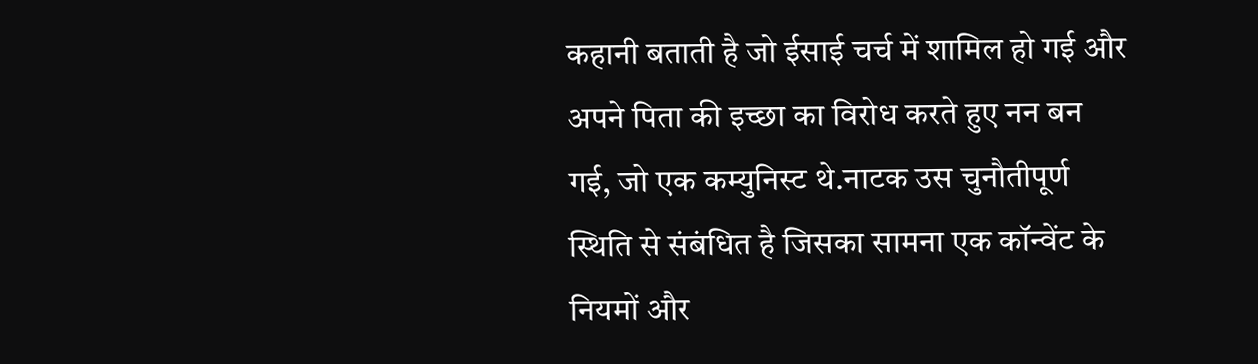कहानी बताती है जो ईसाई चर्च में शामिल हो गई और अपने पिता की इच्छा का विरोध करते हुए नन बन गई, जो एक कम्युनिस्ट थे.नाटक उस चुनौतीपूर्ण स्थिति से संबंधित है जिसका सामना एक कॉन्वेंट के नियमों और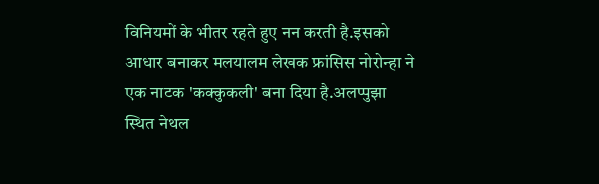विनियमों के भीतर रहते हुए नन करती है.इसको आधार बनाकर मलयालम लेखक फ्रांसिस नोरोन्हा ने एक नाटक 'कक्कुकली' बना दिया है.अलप्पुझा स्थित नेथल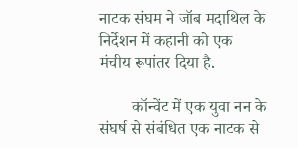नाटक संघम ने जॉब मदाथिल के निर्देशन में कहानी को एक मंचीय रूपांतर दिया है.

        कॉन्वेंट में एक युवा नन के संघर्ष से संबंधित एक नाटक से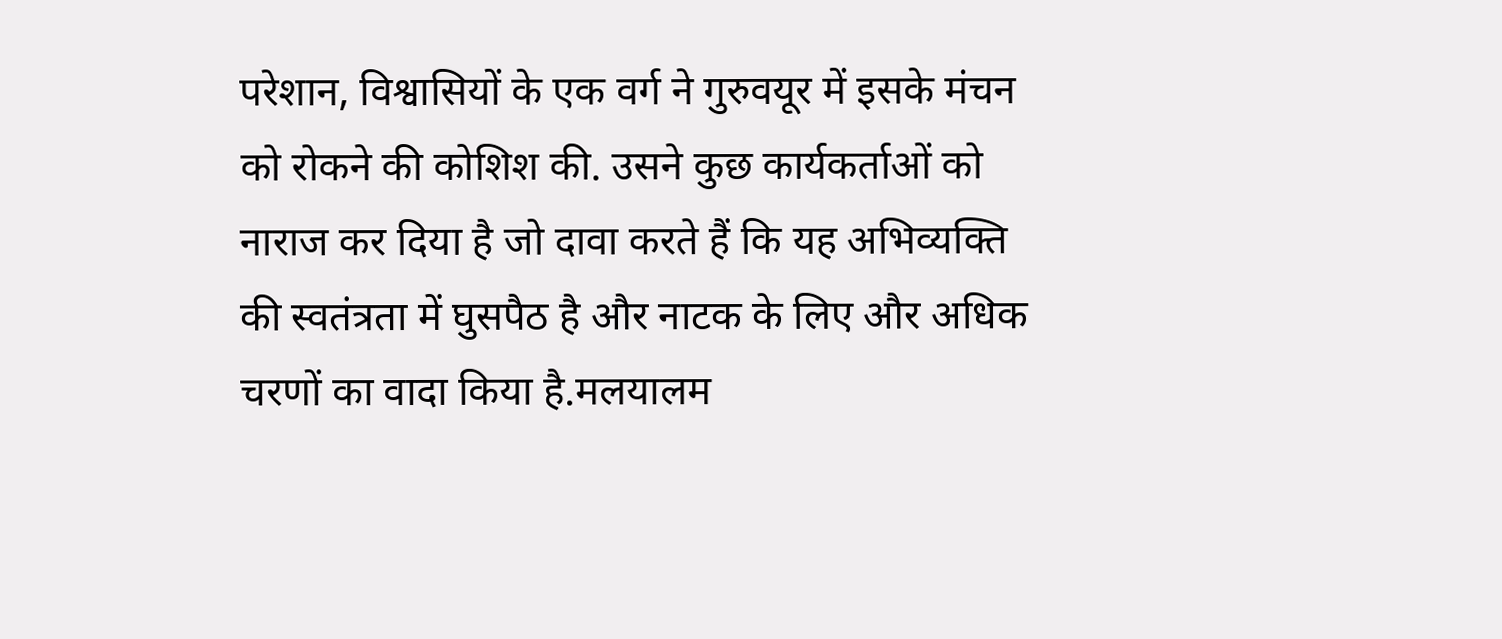परेशान, विश्वासियों के एक वर्ग ने गुरुवयूर में इसके मंचन को रोकने की कोशिश की. उसने कुछ कार्यकर्ताओं को नाराज कर दिया है जो दावा करते हैं कि यह अभिव्यक्ति की स्वतंत्रता में घुसपैठ है और नाटक के लिए और अधिक चरणों का वादा किया है.मलयालम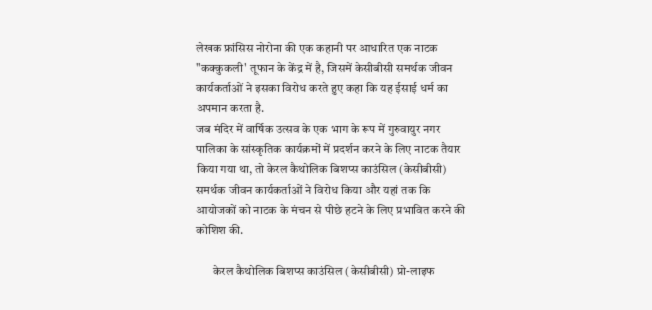लेखक फ्रांसिस नोरोना की एक कहानी पर आधारित एक नाटक "कक्कुकली' तूफान के केंद्र में है, जिसमें केसीबीसी समर्थक जीवन कार्यकर्ताओं ने इसका विरोध करते हुए कहा कि यह ईसाई धर्म का अपमान करता है.                                                                                       जब मंदिर में वार्षिक उत्सव के एक भाग के रूप में गुरुवायुर नगर पालिका के सांस्कृतिक कार्यक्रमों में प्रदर्शन करने के लिए नाटक तैयार किया गया था, तो केरल कैथोलिक बिशप्स काउंसिल (केसीबीसी)  समर्थक जीवन कार्यकर्ताओं ने विरोध किया और यहां तक कि आयोजकों को नाटक के मंचन से पीछे हटने के लिए प्रभावित करने की कोशिश की.

       केरल कैथोलिक बिशप्स काउंसिल (केसीबीसी) प्रो-लाइफ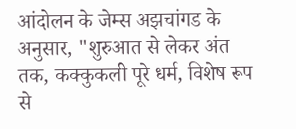आंदोलन के जेम्स अझचांगड के अनुसार, "शुरुआत से लेकर अंत तक, कक्कुकली पूरे धर्म, विशेष रूप से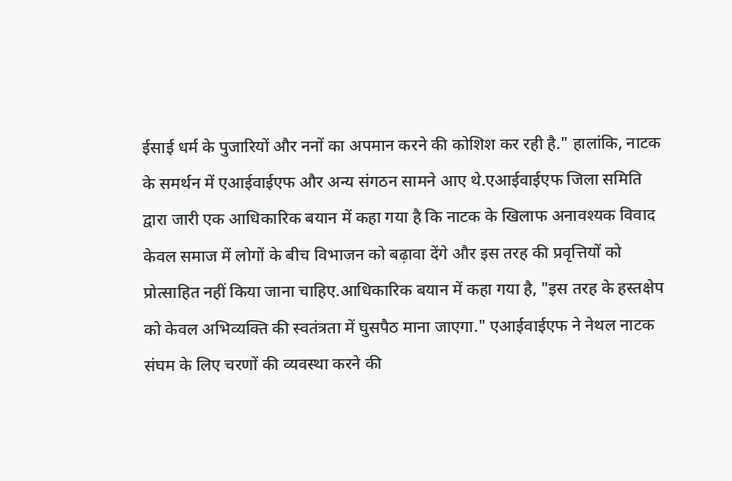ईसाई धर्म के पुजारियों और ननों का अपमान करने की कोशिश कर रही है." हालांकि, नाटक के समर्थन में एआईवाईएफ और अन्य संगठन सामने आए थे.एआईवाईएफ जिला समिति द्वारा जारी एक आधिकारिक बयान में कहा गया है कि नाटक के खिलाफ अनावश्यक विवाद केवल समाज में लोगों के बीच विभाजन को बढ़ावा देंगे और इस तरह की प्रवृत्तियों को प्रोत्साहित नहीं किया जाना चाहिए.आधिकारिक बयान में कहा गया है, "इस तरह के हस्तक्षेप को केवल अभिव्यक्ति की स्वतंत्रता में घुसपैठ माना जाएगा." एआईवाईएफ ने नेथल नाटक संघम के लिए चरणों की व्यवस्था करने की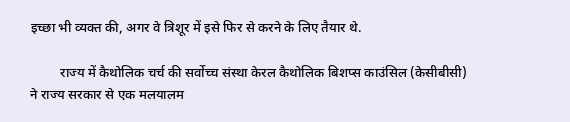इच्छा भी व्यक्त की, अगर वे त्रिशूर में इसे फिर से करने के लिए तैयार थे.

         राज्य में कैथोलिक चर्च की सर्वोच्च संस्था केरल कैथोलिक बिशप्स काउंसिल (केसीबीसी) ने राज्य सरकार से एक मलयालम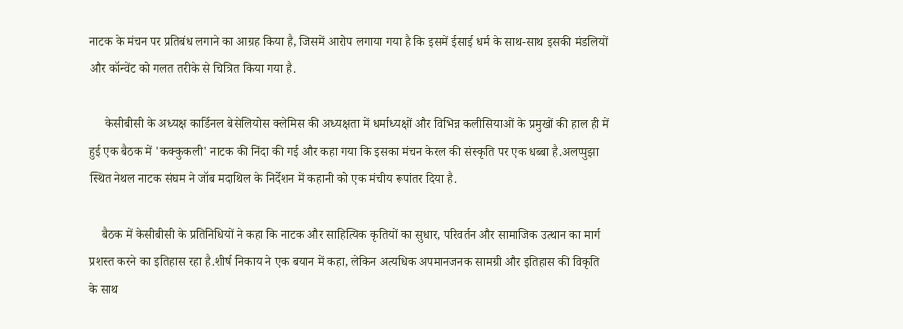नाटक के मंचन पर प्रतिबंध लगाने का आग्रह किया है, जिसमें आरोप लगाया गया है कि इसमें ईसाई धर्म के साथ-साथ इसकी मंडलियों और कॉन्वेंट को गलत तरीके से चित्रित किया गया है.

     केसीबीसी के अध्यक्ष कार्डिनल बेसेलियोस क्लेमिस की अध्यक्षता में धर्माध्यक्षों और विभिन्न कलीसियाओं के प्रमुखों की हाल ही में हुई एक बैठक में 'कक्कुकली' नाटक की निंदा की गई और कहा गया कि इसका मंचन केरल की संस्कृति पर एक धब्बा है.अलप्पुझा स्थित नेथल नाटक संघम ने जॉब मदाथिल के निर्देशन में कहानी को एक मंचीय रूपांतर दिया है.

    बैठक में केसीबीसी के प्रतिनिधियों ने कहा कि नाटक और साहित्यिक कृतियों का सुधार, परिवर्तन और सामाजिक उत्थान का मार्ग प्रशस्त करने का इतिहास रहा है.शीर्ष निकाय ने एक बयान में कहा, लेकिन अत्यधिक अपमानजनक सामग्री और इतिहास की विकृति के साथ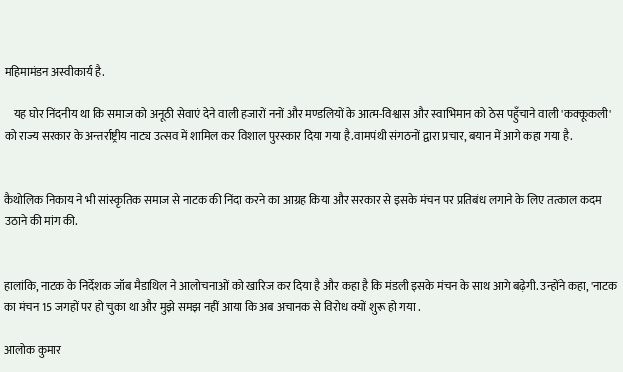महिमामंडन अस्वीकार्य है.

    यह घोर निंदनीय था कि समाज को अनूठी सेवाएं देने वाली हजारों ननों और मण्डलियों के आत्म-विश्वास और स्वाभिमान को ठेस पहुँचाने वाली 'कक्कूकली' को राज्य सरकार के अन्तर्राष्ट्रीय नाट्य उत्सव में शामिल कर विशाल पुरस्कार दिया गया है.वामपंथी संगठनों द्वारा प्रचार, बयान में आगे कहा गया है.


कैथोलिक निकाय ने भी सांस्कृतिक समाज से नाटक की निंदा करने का आग्रह किया और सरकार से इसके मंचन पर प्रतिबंध लगाने के लिए तत्काल कदम उठाने की मांग की.


हालांकि, नाटक के निर्देशक जॉब मैडाथिल ने आलोचनाओं को खारिज कर दिया है और कहा है कि मंडली इसके मंचन के साथ आगे बढ़ेगी. उन्होंने कहा, 'नाटक का मंचन 15 जगहों पर हो चुका था और मुझे समझ नहीं आया कि अब अचानक से विरोध क्यों शुरू हो गया .

आलोक कुमार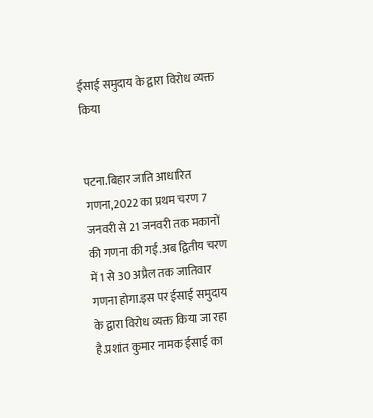ईसाई समुदाय के द्वारा विरोध व्यक्त किया


पटना.बिहार जाति आधारित गणना,2022 का प्रथम चरण 7 जनवरी से 21 जनवरी तक मकानों की गणना की गई.अब द्वितीय चरण में 1 से 30 अप्रैल तक जातिवार गणना होगा.इस पर ईसाई समुदाय के द्वारा विरोध व्यक्त किया जा रहा है.प्रशांत कुमार नामक ईसाई का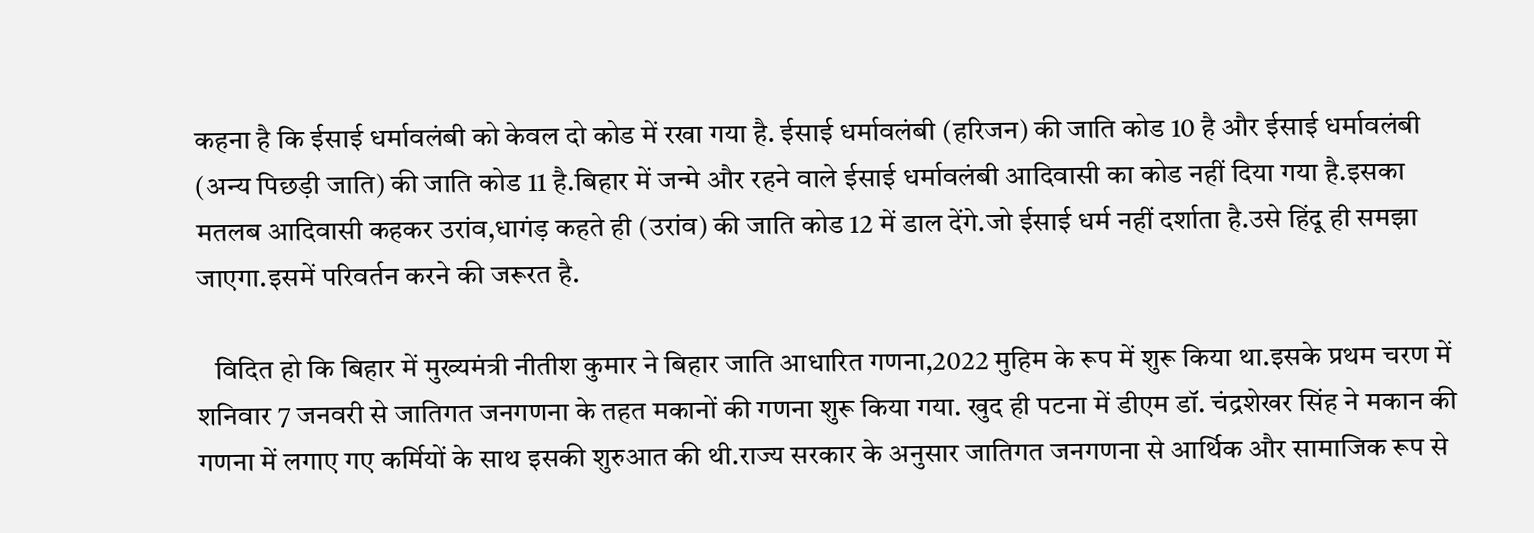कहना है कि ईसाई धर्मावलंबी को केवल दो कोड में रखा गया है. ईसाई धर्मावलंबी (हरिजन) की जाति कोड 10 है और ईसाई धर्मावलंबी (अन्य पिछड़ी जाति) की जाति कोड 11 है.बिहार में जन्मे और रहने वाले ईसाई धर्मावलंबी आदिवासी का कोड नहीं दिया गया है.इसका मतलब आदिवासी कहकर उरांव,धागंड़ कहते ही (उरांव) की जाति कोड 12 में डाल देंगे.जो ईसाई धर्म नहीं दर्शाता है.उसे हिंदू ही समझा जाएगा.इसमें परिवर्तन करने की जरूरत है.

   विदित हो कि बिहार में मुख्यमंत्री नीतीश कुमार ने बिहार जाति आधारित गणना,2022 मुहिम के रूप में शुरू किया था.इसके प्रथम चरण में शनिवार 7 जनवरी से जातिगत जनगणना के तहत मकानों की गणना शुरू किया गया. खुद ही पटना में डीएम डॉ. चंद्रशेखर सिंह ने मकान की गणना में लगाए गए कर्मियों के साथ इसकी शुरुआत की थी.राज्य सरकार के अनुसार जातिगत जनगणना से आर्थिक और सामाजिक रूप से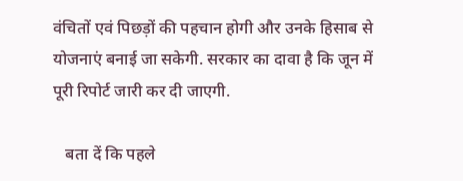वंचितों एवं पिछड़ों की पहचान होगी और उनके हिसाब से योजनाएं बनाई जा सकेगी. सरकार का दावा है कि जून में पूरी रिपोर्ट जारी कर दी जाएगी.

   बता दें कि पहले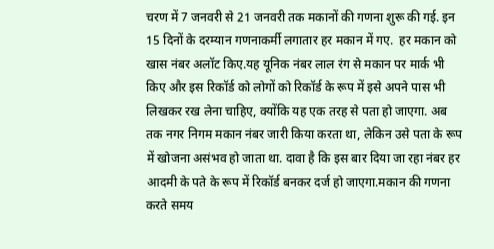चरण में 7 जनवरी से 21 जनवरी तक मकानों की गणना शुरू की गई. इन 15 दिनों के दरम्यान गणनाकर्मी लगातार हर मकान में गए.  हर मकान को खास नंबर अलॉट किए.यह यूनिक नंबर लाल रंग से मकान पर मार्क भी किए और इस रिकॉर्ड को लोगों को रिकॉर्ड के रूप में इसे अपने पास भी लिखकर रख लेना चाहिए, क्योंकि यह एक तरह से पता हो जाएगा. अब तक नगर निगम मकान नंबर जारी किया करता था, लेकिन उसे पता के रूप में खोजना असंभव हो जाता था. दावा है कि इस बार दिया जा रहा नंबर हर आदमी के पते के रूप में रिकॉर्ड बनकर दर्ज हो जाएगा.मकान की गणना करते समय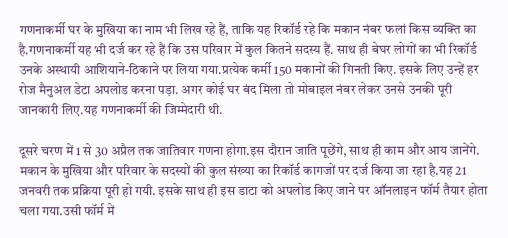गणनाकर्मी घर के मुखिया का नाम भी लिख रहे हैं, ताकि यह रिकॉर्ड रहे कि मकान नंबर फलां किस व्यक्ति का है.गणनाकर्मी यह भी दर्ज कर रहे हैं कि उस परिवार में कुल कितने सदस्य हैं. साथ ही बेघर लोगों का भी रिकॉर्ड उनके अस्थायी आशियाने-ठिकाने पर लिया गया.प्रत्येक कर्मी 150 मकानों की गिनती किए. इसके लिए उन्हें हर रोज मैनुअल डेटा अपलोड करना पड़ा. अगर कोई घर बंद मिला तो मोबाइल नंबर लेकर उनसे उनकी पूरी जानकारी लिए.यह गणनाकर्मी की जिम्मेदारी थी.

दूसरे चरण में 1 से 30 अप्रैल तक जातिवार गणना होगा.इस दौरान जाति पूछेंगे, साथ ही काम और आय जानेंगे. मकान के मुखिया और परिवार के सदस्यों की कुल संख्या का रिकॉर्ड कागजों पर दर्ज किया जा रहा है.यह 21 जनवरी तक प्रक्रिया पूरी हो गयी. इसके साथ ही इस डाटा को अपलोड किए जाने पर ऑनलाइन फॉर्म तैयार होता चला गया.उसी फॉर्म में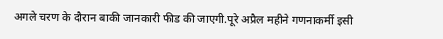अगले चरण के दौरान बाकी जानकारी फीड की जाएगी.पूरे अप्रैल महीने गणनाकर्मी इसी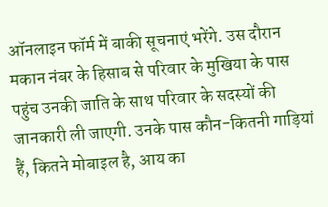ऑनलाइन फॉर्म में बाकी सूचनाएं भरेंगे. उस दौरान मकान नंबर के हिसाब से परिवार के मुखिया के पास पहुंच उनकी जाति के साथ परिवार के सदस्यों की जानकारी ली जाएगी. उनके पास कौन-कितनी गाड़ियां हैं, कितने मोबाइल है, आय का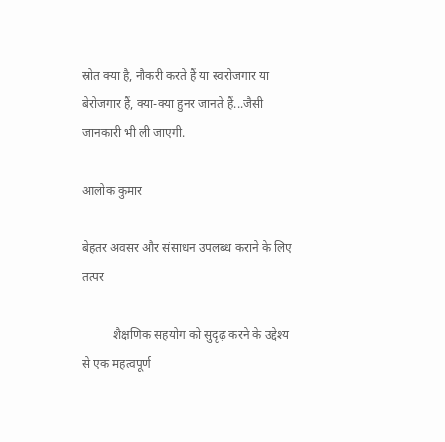स्रोत क्या है, नौकरी करते हैं या स्वरोजगार या बेरोजगार हैं, क्या-क्या हुनर जानते हैं...जैसी जानकारी भी ली जाएगी.

आलोक कुमार

बेहतर अवसर और संसाधन उपलब्ध कराने के लिए तत्पर

          शैक्षणिक सहयोग को सुदृढ़ करने के उद्देश्य से एक महत्वपूर्ण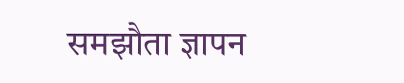समझौता ज्ञापन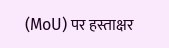(MoU) पर हस्ताक्षर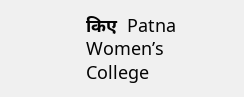किए  Patna Women’s College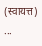(स्वायत्त) ...